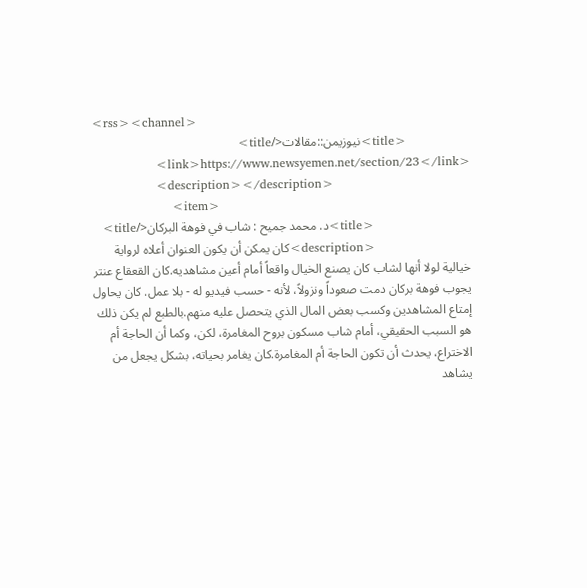<rss><channel>
                <title>نيوزيمن::مقالات</title>
                <link>https://www.newsyemen.net/section/23</link>
                <description></description>
                    <item>
                        <title>د. محمد جميح : شاب في فوهة البركان</title>
                        <description>كان يمكن أن يكون العنوان أعلاه لرواية خيالية لولا أنها لشاب كان يصنع الخيال واقعاً أمام أعين مشاهديه.كان القعقاع عنتر يجوب فوهة بركان دمت صعوداً ونزولاً، لأنه - حسب فيديو له - بلا عمل. كان يحاول إمتاع المشاهدين وكسب بعض المال الذي يتحصل عليه منهم.بالطبع لم يكن ذلك هو السبب الحقيقي، أمام شاب مسكون بروح المغامرة، لكن، وكما أن الحاجة أم الاختراع، يحدث أن تكون الحاجة أم المغامرة.كان يغامر بحياته، بشكل يجعل من يشاهد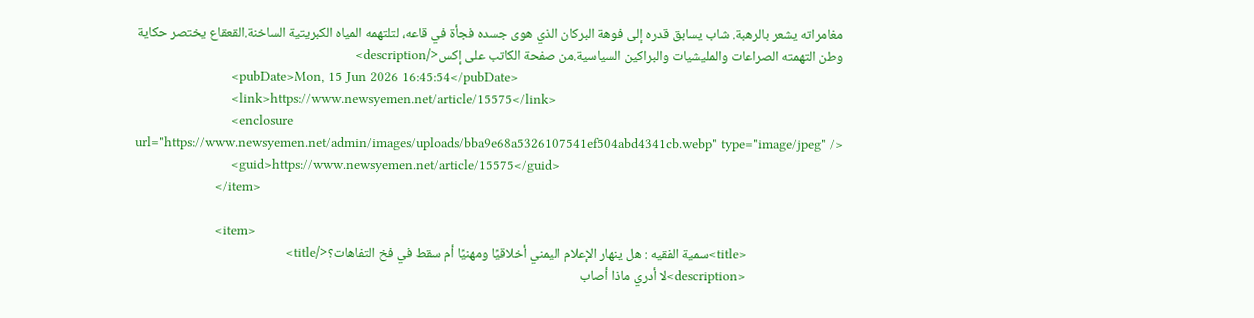مغامراته يشعر بالرهبة. شاب يسابق قدره إلى فوهة البركان الذي هوى جسده فجأة في قاعه، لتلتهمه المياه الكبريتية الساخنة.القعقاع يختصر حكاية وطن التهمته الصراعات والمليشيات والبراكين السياسية.من صفحة الكاتب على إكس</description>
                        <pubDate>Mon, 15 Jun 2026 16:45:54</pubDate>
                        <link>https://www.newsyemen.net/article/15575</link>
                        <enclosure url="https://www.newsyemen.net/admin/images/uploads/bba9e68a5326107541ef504abd4341cb.webp" type="image/jpeg" />
                        <guid>https://www.newsyemen.net/article/15575</guid>
                    </item>

                    <item>
                        <title>سمية الفقيه : هل ينهار الإعلام اليمني أخلاقيًا ومهنيًا أم سقط في فخ التفاهات؟</title>
                        <description>لا أدري ماذا أصاب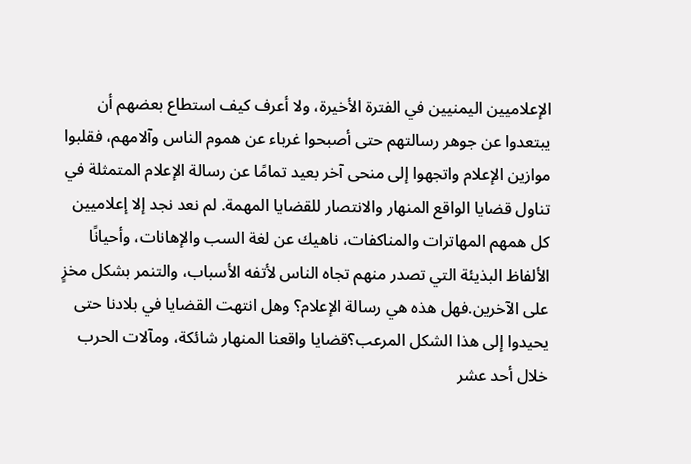الإعلاميين اليمنيين في الفترة الأخيرة، ولا أعرف كيف استطاع بعضهم أن يبتعدوا عن جوهر رسالتهم حتى أصبحوا غرباء عن هموم الناس وآلامهم، فقلبوا موازين الإعلام واتجهوا إلى منحى آخر بعيد تمامًا عن رسالة الإعلام المتمثلة في تناول قضايا الواقع المنهار والانتصار للقضايا المهمة. لم نعد نجد إلا إعلاميين كل همهم المهاترات والمناكفات، ناهيك عن لغة السب والإهانات، وأحيانًا الألفاظ البذيئة التي تصدر منهم تجاه الناس لأتفه الأسباب، والتنمر بشكل مخزٍ على الآخرين.فهل هذه هي رسالة الإعلام؟ وهل انتهت القضايا في بلادنا حتى يحيدوا إلى هذا الشكل المرعب؟قضايا واقعنا المنهار شائكة، ومآلات الحرب خلال أحد عشر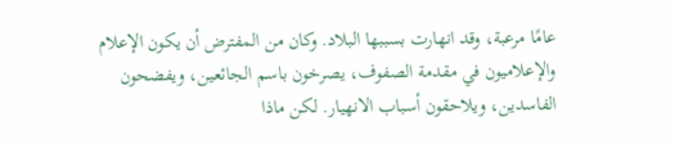عامًا مرعبة، وقد انهارت بسببها البلاد. وكان من المفترض أن يكون الإعلام والإعلاميون في مقدمة الصفوف، يصرخون باسم الجائعين، ويفضحون الفاسدين، ويلاحقون أسباب الانهيار. لكن ماذا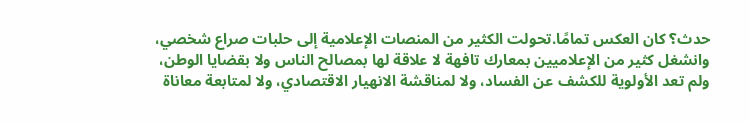حدث؟ كان العكس تمامًا.تحولت الكثير من المنصات الإعلامية إلى حلبات صراع شخصي، وانشغل كثير من الإعلاميين بمعارك تافهة لا علاقة لها بمصالح الناس ولا بقضايا الوطن، ولم تعد الأولوية للكشف عن الفساد، ولا لمناقشة الانهيار الاقتصادي، ولا لمتابعة معاناة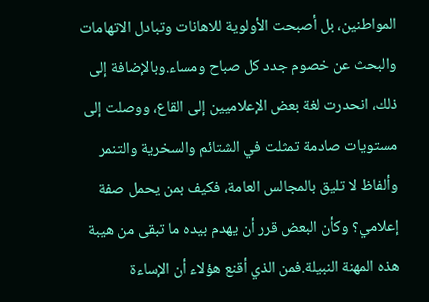المواطنين، بل أصبحت الأولوية للاهانات وتبادل الاتهامات والبحث عن خصوم جدد كل صباح ومساء.وبالإضافة إلى ذلك، انحدرت لغة بعض الإعلاميين إلى القاع، ووصلت إلى مستويات صادمة تمثلت في الشتائم والسخرية والتنمر وألفاظ لا تليق بالمجالس العامة، فكيف بمن يحمل صفة إعلامي؟ وكأن البعض قرر أن يهدم بيده ما تبقى من هيبة هذه المهنة النبيلة.فمن الذي أقنع هؤلاء أن الإساءة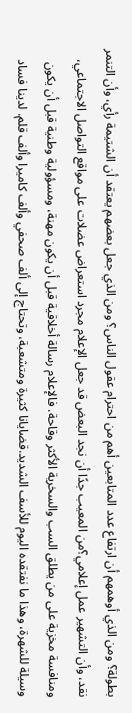بطولة؟ ومن الذي أوهمهم أن ارتفاع عدد المتابعين أهم من احترام عقول الناس؟ ومن الذي جعل بعضهم يعتقد أن الشتيمة رأي، وأن التنمر نقد، وأن التشهير عمل إعلامي؟من المعيب جدًا أن نجد البعض قد جعل الإعلام مجرد استعراض عضلات على مواقع التواصل الاجتماعي، ومنافسة مخزية على من يطلق السب والسخرية الأكثر وقاحة. فالإعلام رسالة أخلاقية قبل أن يكون مهنة، ومسؤولية وطنية قبل أن يكون وسيلة للشهرة، وهذا ما نفتقده اليوم للأسف الشديد.قضايانا كثيرة ومتشعبة، وتحتاج إلى ألف صحفي وألف كاميرا وألف قلم. لدينا فساد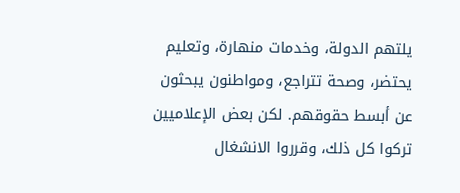يلتهم الدولة، وخدمات منهارة، وتعليم يحتضر، وصحة تتراجع، ومواطنون يبحثون عن أبسط حقوقهم. لكن بعض الإعلاميين تركوا كل ذلك، وقرروا الانشغال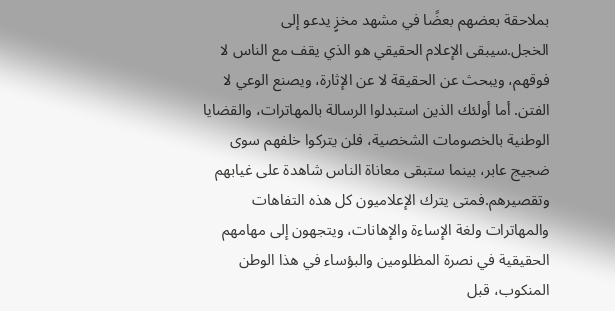بملاحقة بعضهم بعضًا في مشهد مخزٍ يدعو إلى الخجل.سيبقى الإعلام الحقيقي هو الذي يقف مع الناس لا فوقهم، ويبحث عن الحقيقة لا عن الإثارة، ويصنع الوعي لا الفتن. أما أولئك الذين استبدلوا الرسالة بالمهاترات، والقضايا الوطنية بالخصومات الشخصية، فلن يتركوا خلفهم سوى ضجيج عابر، بينما ستبقى معاناة الناس شاهدة على غيابهم وتقصيرهم.فمتى يترك الإعلاميون كل هذه التفاهات والمهاترات ولغة الإساءة والإهانات، ويتجهون إلى مهامهم الحقيقية في نصرة المظلومين والبؤساء في هذا الوطن المنكوب، قبل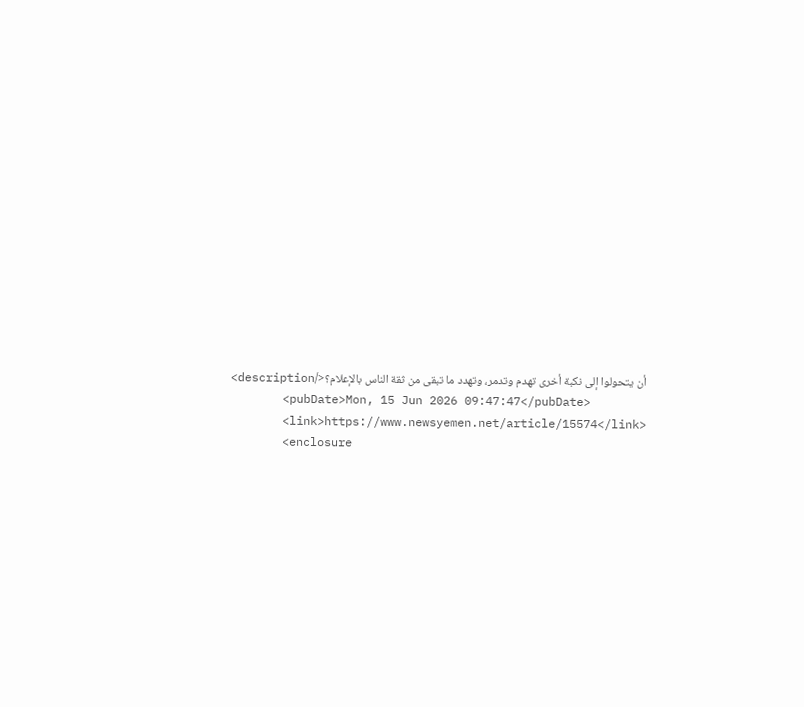أن يتحولوا إلى نكبة أخرى تهدم وتدمر، وتهدد ما تبقى من ثقة الناس بالإعلام؟</description>
                        <pubDate>Mon, 15 Jun 2026 09:47:47</pubDate>
                        <link>https://www.newsyemen.net/article/15574</link>
                        <enclosure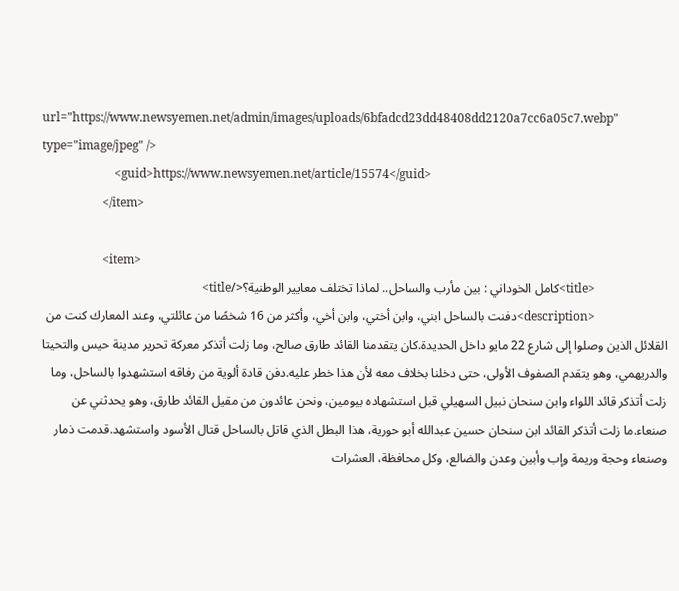url="https://www.newsyemen.net/admin/images/uploads/6bfadcd23dd48408dd2120a7cc6a05c7.webp" type="image/jpeg" />
                        <guid>https://www.newsyemen.net/article/15574</guid>
                    </item>

                    <item>
                        <title>كامل الخوداني : بين مأرب والساحل.. لماذا تختلف معايير الوطنية؟</title>
                        <description>دفنت بالساحل ابني، وابن أختي، وابن أخي، وأكثر من 16 شخصًا من عائلتي، وعند المعارك كنت من القلائل الذين وصلوا إلى شارع 22 مايو داخل الحديدة.كان يتقدمنا القائد طارق صالح، وما زلت أتذكر معركة تحرير مدينة حيس والتحيتا والدريهمي، وهو يتقدم الصفوف الأولى، حتى دخلنا بخلاف معه لأن هذا خطر عليه.دفن قادة ألوية من رفاقه استشهدوا بالساحل، وما زلت أتذكر قائد اللواء وابن سنحان نبيل السهيلي قبل استشهاده بيومين، ونحن عائدون من مقيل القائد طارق، وهو يحدثني عن صنعاء.ما زلت أتذكر القائد ابن سنحان حسين عبدالله أبو حورية، هذا البطل الذي قاتل بالساحل قتال الأسود واستشهد.قدمت ذمار وصنعاء وحجة وريمة وإب وأبين وعدن والضالع، وكل محافظة، العشرات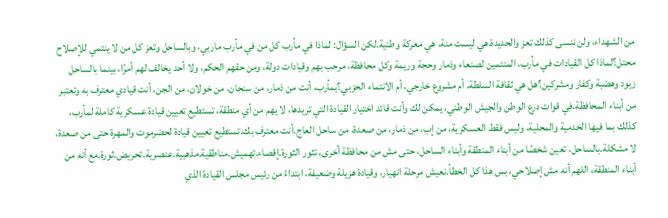من الشهداء، ولن ننسى كذلك تعز والحديدة.هي ليست منة، هي معركة وطنية.لكن السؤال: لماذا في مأرب كل من في مأرب ماربي، وبالساحل وتعز كل من لا ينتمي للإصلاح محتل؟لماذا كل القيادات في مأرب، المنتمين لصنعاء وذمار وحجة وريمة وكل محافظة، مرحب بهم وقيادات دولة، ومن حقهم الحكم، ولا أحد يخالف لهم أمرًا، بينما بالساحل زيود وهضبة وكفار ومشركين؟هل هي ثقافة السلطة، أم مشروع خارجي، أم الانتماء الحزبي؟بمأرب، أنت من ذمار، من سنحان، من خولان، من الجن، أنت قيادي معترف به وتعتبر من أبناء المحافظة.في قوات درع الوطن والجيش الوطني، يمكن لك وأنت قائد اختيار القيادة التي تريدها، لا يهم من أي منطقة، تستطيع تعيين قيادة عسكرية كاملة لمأرب، كذلك بما فيها الخدمية والمحلية، وليس فقط العسكرية، من إب، من ذمار، من صعدة، من ساحل العاج.أنت معترف بك.تستطيع تعيين قيادة لحضرموت والمهرة حتى من صعدة، لا مشكلة.بالساحل، تعين شخصًا من أبناء المنطقة وأبناء الساحل، حتى مش من محافظة أخرى، تثور الثورة.إقصاء.تهميش.مناطقية.مذهبية.عنصرية.تحريض.ثورة.مع أنه من أبناء المنطقة، اللهم أنه مش إصلاحي، بس هذا كل الخطأ.نعيش مرحلة انهيار، وقيادة هزيلة وضعيفة، ابتداءً من رئيس مجلس القيادة الذي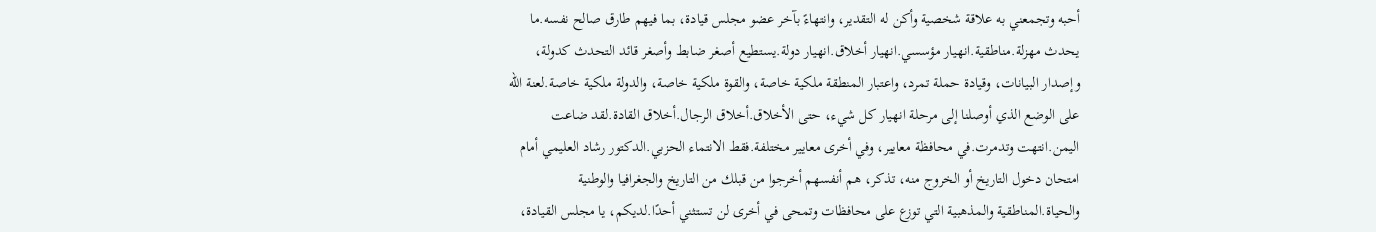أحبه وتجمعني به علاقة شخصية وأكن له التقدير، وانتهاءً بآخر عضو مجلس قيادة، بما فيهم طارق صالح نفسه.ما يحدث مهزلة.مناطقية.انهيار مؤسسي.انهيار أخلاق.انهيار دولة.يستطيع أصغر ضابط وأصغر قائد التحدث كدولة، وإصدار البيانات، وقيادة حملة تمرد، واعتبار المنطقة ملكية خاصة، والقوة ملكية خاصة، والدولة ملكية خاصة.لعنة الله على الوضع الذي أوصلنا إلى مرحلة انهيار كل شيء، حتى الأخلاق.أخلاق الرجال.أخلاق القادة.لقد ضاعت اليمن.انتهت وتدمرت.في محافظة معايير، وفي أخرى معايير مختلفة.فقط الانتماء الحزبي.الدكتور رشاد العليمي أمام امتحان دخول التاريخ أو الخروج منه، تذكر، هم أنفسهم أخرجوا من قبلك من التاريخ والجغرافيا والوطنية والحياة.المناطقية والمذهبية التي توزع على محافظات وتمحى في أخرى لن تستثني أحدًا.لديكم، يا مجلس القيادة،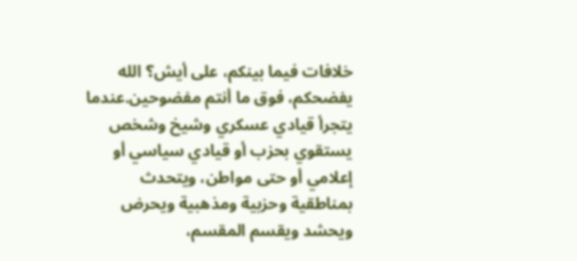خلافات فيما بينكم، على أيش؟ الله يفضحكم، فوق ما أنتم مفضوحين.عندما يتجرأ قيادي عسكري وشيخ وشخص يستقوي بحزب أو قيادي سياسي أو إعلامي أو حتى مواطن، ويتحدث بمناطقية وحزبية ومذهبية ويحرض ويحشد ويقسم المقسم،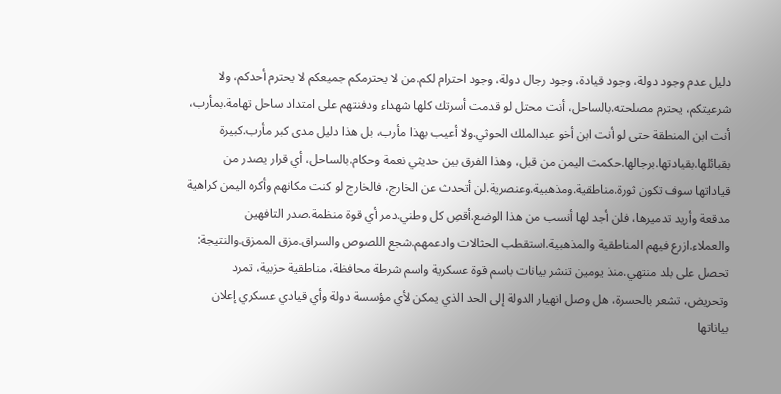دليل عدم وجود دولة، وجود قيادة، وجود رجال دولة، وجود احترام لكم.من لا يحترمكم جميعكم لا يحترم أحدكم، ولا شرعيتكم، يحترم مصلحته.بالساحل، أنت محتل لو قدمت أسرتك كلها شهداء ودفنتهم على امتداد ساحل تهامة.بمأرب، أنت ابن المنطقة حتى لو أنت ابن أخو عبدالملك الحوثي.ولا أعيب بهذا مأرب، بل هذا دليل مدى كبر مأرب.كبيرة بقبائلها.بقيادتها.برجالها.حكمت اليمن من قبل، وهذا الفرق بين حديثي نعمة وحكام.بالساحل، أي قرار يصدر من قياداتها سوف تكون ثورة.مناطقية.ومذهبية.وعنصرية.لن أتحدث عن الخارج، فالخارج لو كنت مكانهم وأكره اليمن كراهية مدقعة وأريد تدميرها، فلن أجد لها أنسب من هذا الوضع.أقصِ كل وطني.دمر أي قوة منظمة.صدر التافهين والعملاء.ازرع فيهم المناطقية والمذهبية.استقطب الحثالات وادعمهم.شجع اللصوص والسراق.مزق الممزق.والنتيجة: تحصل على بلد منتهي.منذ يومين تنشر بيانات باسم قوة عسكرية واسم شرطة محافظة، مناطقية حزبية، تمرد وتحريض، تشعر بالحسرة، هل وصل انهيار الدولة إلى الحد الذي يمكن لأي مؤسسة دولة وأي قيادي عسكري إعلان بياناتها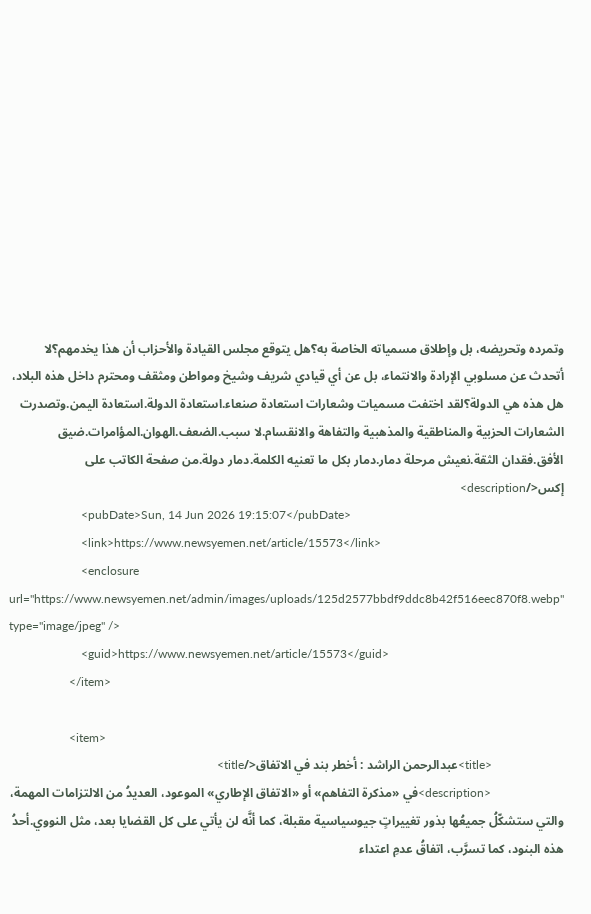وتمرده وتحريضه، بل وإطلاق مسمياته الخاصة به؟هل يتوقع مجلس القيادة والأحزاب أن هذا يخدمهم؟لا أتحدث عن مسلوبي الإرادة والانتماء، بل عن أي قيادي شريف وشيخ ومواطن ومثقف ومحترم داخل هذه البلاد، هل هذه هي الدولة؟لقد اختفت مسميات وشعارات استعادة صنعاء.استعادة الدولة.استعادة اليمن.وتصدرت الشعارات الحزبية والمناطقية والمذهبية والتفاهة والانقسام.لا سبب.الضعف.الهوان.المؤامرات.ضيق الأفق.فقدان الثقة.نعيش مرحلة دمار.دمار بكل ما تعنيه الكلمة.دمار دولة.من صفحة الكاتب على إكس</description>
                        <pubDate>Sun, 14 Jun 2026 19:15:07</pubDate>
                        <link>https://www.newsyemen.net/article/15573</link>
                        <enclosure url="https://www.newsyemen.net/admin/images/uploads/125d2577bbdf9ddc8b42f516eec870f8.webp" type="image/jpeg" />
                        <guid>https://www.newsyemen.net/article/15573</guid>
                    </item>

                    <item>
                        <title>عبدالرحمن الراشد : أخطر بند في الاتفاق</title>
                        <description>في «مذكرة التفاهم» أو «الاتفاق الإطاري» الموعود، العديدُ من الالتزامات المهمة، والتي ستشكّلُ جميعُها بذور تغييراتٍ جيوسياسية مقبلة، كما أنَّه لن يأتي على كل القضايا بعد، مثل النووي.أحدُ هذه البنود، كما تسرَّب، اتفاقُ عدمِ اعتداء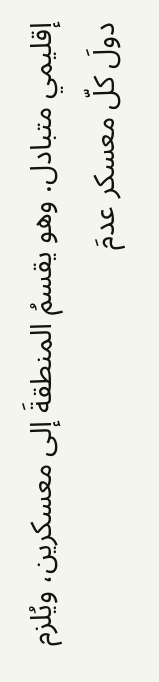إقليمي متبادل. وهو يقسمُ المنطقةَ إلى معسكرين، ويُلزم دولَ كلّ معسكر عدمَ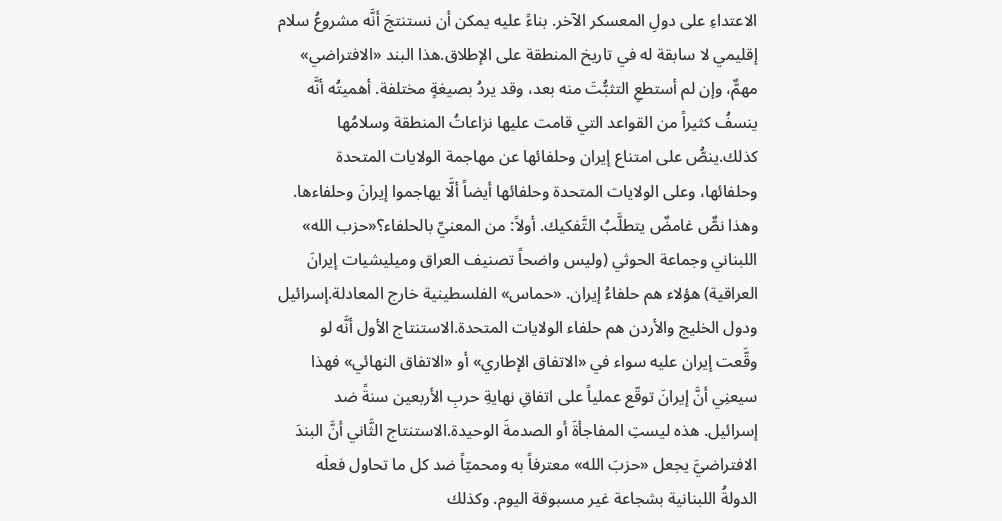الاعتداءِ على دولِ المعسكر الآخر. بناءً عليه يمكن أن نستنتجَ أنَّه مشروعُ سلام إقليمي لا سابقة له في تاريخ المنطقة على الإطلاق.هذا البند «الافتراضي» مهمٌّ، وإن لم أستطعِ التثبُّتَ منه بعد، وقد يردُ بصيغةٍ مختلفة. أهميتُه أنَّه ينسفُ كثيراً من القواعد التي قامت عليها نزاعاتُ المنطقة وسلامُها كذلك.ينصُّ على امتناع إيران وحلفائها عن مهاجمة الولايات المتحدة وحلفائها، وعلى الولايات المتحدة وحلفائها أيضاً ألَّا يهاجموا إيرانَ وحلفاءها. وهذا نصٌّ غامضٌ يتطلَّبُ التَّفكيك. أولاً: من المعنيِّ بالحلفاء؟«حزب الله» اللبناني وجماعة الحوثي (وليس واضحاً تصنيف العراق وميليشيات إيرانَ العراقية) هؤلاء هم حلفاءُ إيران. «حماس» الفلسطينية خارج المعادلة.إسرائيل ودول الخليج والأردن هم حلفاء الولايات المتحدة.الاستنتاج الأول أنَّه لو وقَّعت إيران عليه سواء في «الاتفاق الإطاري» أو «الاتفاق النهائي» فهذا سيعنِي أنَّ إيرانَ توقّع عملياً على اتفاقِ نهايةِ حربِ الأربعين سنةً ضد إسرائيل. هذه ليستِ المفاجأةَ أو الصدمةَ الوحيدة.الاستنتاج الثَّاني أنَّ البندَ الافتراضيَّ يجعل «حزبَ الله» معترفاً به ومحميّاً ضد كل ما تحاول فعلَه الدولةُ اللبنانية بشجاعة غير مسبوقة اليوم. وكذلك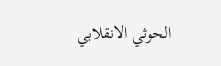الحوثي الانقلابي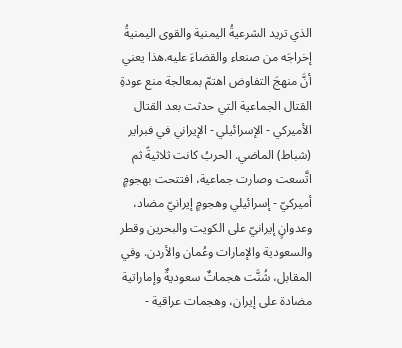الذي تريد الشرعيةُ اليمنية والقوى اليمنيةُ إخراجَه من صنعاء والقضاءَ عليه.هذا يعني أنَّ منهجَ التفاوض اهتمّ بمعالجة منع عودةِ القتال الجماعية التي حدثت بعد القتال الأميركي - الإسرائيلي - الإيراني في فبراير (شباط) الماضي. الحربُ كانت ثلاثيةً ثم اتَّسعت وصارت جماعية، افتتحت بهجومٍ أميركيّ - إسرائيلي وهجومٍ إيرانيّ مضاد، وعدوانٍ إيرانيّ على الكويت والبحرين وقطر والسعودية والإمارات وعُمان والأردن. وفي المقابل، شُنَّت هجماتٌ سعوديةٌ وإماراتية مضادة على إيران، وهجمات عراقية -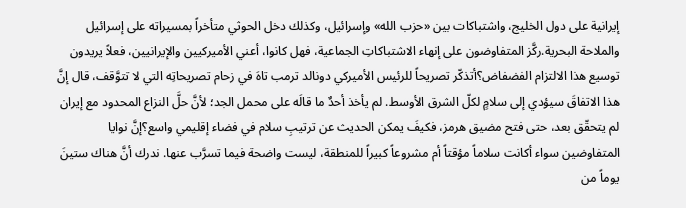إيرانية على دول الخليج، واشتباكات بين «حزب الله» وإسرائيل، وكذلك دخل الحوثي متأخراً بمسيراته على إسرائيل والملاحة البحرية.ركَّز المتفاوضون على إنهاء الاشتباكاتِ الجماعية، فهل كانوا، أعني الأميركيين والإيرانيين، فعلاً يريدون توسيع هذا الالتزام الفضفاض؟أتذكّر تصريحاً للرئيس الأميركي دونالد ترمب تاهَ في زحام تصريحاتِه التي لا تتوَّقف، قال إنَّ هذا الاتفاقَ سيؤدي إلى سلامٍ لكلّ الشرق الأوسط. لم يأخذ أحدٌ ما قالَه على محمل الجد؛ لأنَّ حلَّ النزاع المحدود مع إيران لم يتحقّق بعد، حتى فتح مضيق هرمز، فكيفَ يمكن الحديث عن ترتيبِ سلام في فضاء إقليمي واسع؟إنَّ نوايا المتفاوضين سواء أكانت سلاماً مؤقتاً أم مشروعاً كبيراً للمنطقة، ليست واضحة فيما تسرَّب عنها. ندرك أنَّ هناك ستينَ يوماً من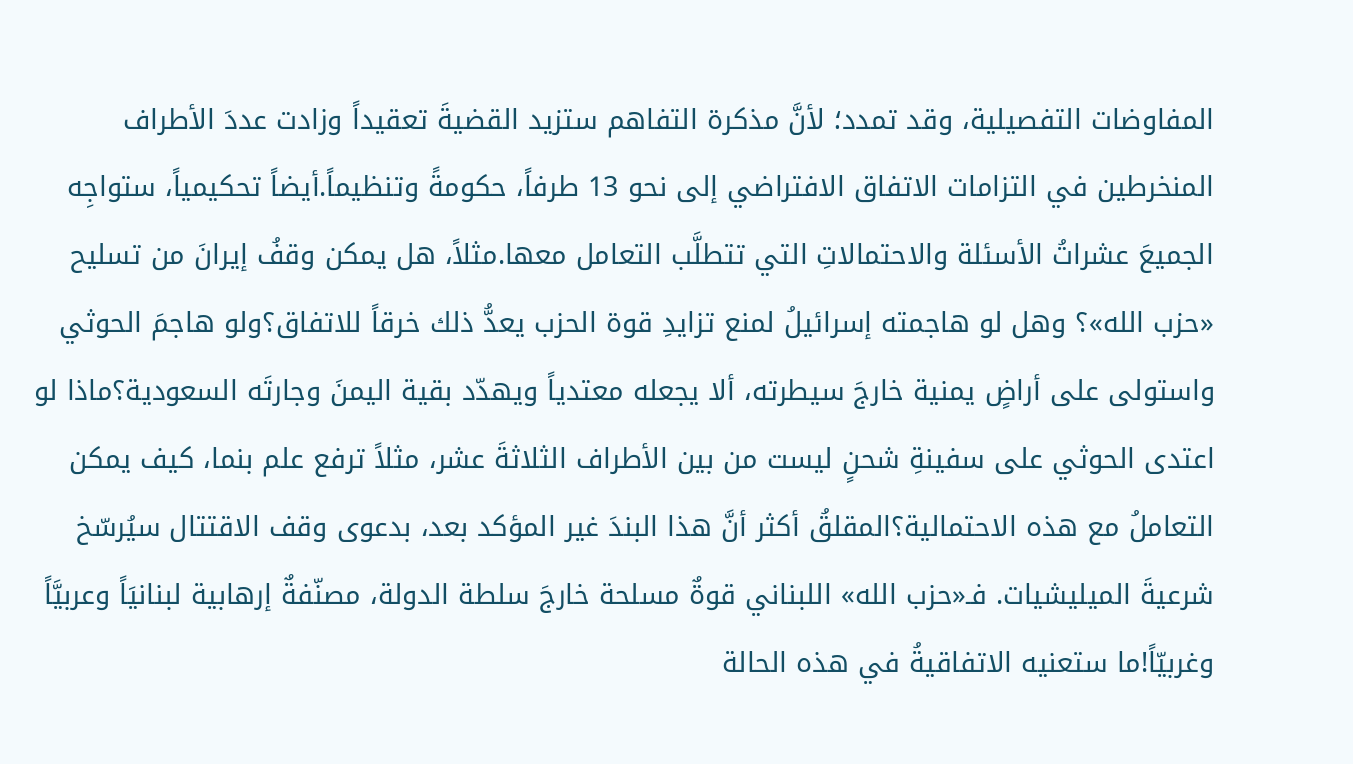المفاوضات التفصيلية، وقد تمدد؛ لأنَّ مذكرة التفاهم ستزيد القضيةَ تعقيداً وزادت عددَ الأطراف المنخرطين في التزامات الاتفاق الافتراضي إلى نحو 13 طرفاً، حكومةً وتنظيماً.أيضاً تحكيمياً، ستواجِه الجميعَ عشراتُ الأسئلة والاحتمالاتِ التي تتطلَّب التعامل معها.مثلاً، هل يمكن وقفُ إيرانَ من تسليح «حزب الله»؟ وهل لو هاجمته إسرائيلُ لمنع تزايدِ قوة الحزب يعدُّ ذلك خرقاً للاتفاق؟ولو هاجمَ الحوثي واستولى على أراضٍ يمنية خارجَ سيطرته، ألا يجعله معتدياً ويهدّد بقية اليمنَ وجارتَه السعودية؟ماذا لو اعتدى الحوثي على سفينةِ شحنٍ ليست من بين الأطراف الثلاثةَ عشر، مثلاً ترفع علم بنما، كيف يمكن التعاملُ مع هذه الاحتمالية؟المقلقُ أكثر أنَّ هذا البندَ غير المؤكد بعد، بدعوى وقف الاقتتال سيُرسّخ شرعيةَ الميليشيات. فـ«حزب الله» اللبناني قوةٌ مسلحة خارجَ سلطة الدولة، مصنّفةٌ إرهابية لبنانيَاً وعربيَّاً وغربيّاً!ما ستعنيه الاتفاقيةُ في هذه الحالة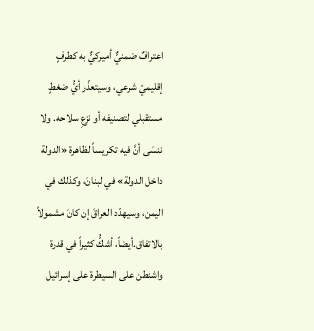اعترافٌ ضمنيٌّ أميركيٌّ به كطرفٍ إقليميّ شرعي، وسيتعذّر أيُّ ضغطٍ مستقبلي لتصنيفه أو نزعِ سلاحه. ولا ننسَى أنَّ فيه تكريساً لظاهرة «الدولة داخل الدولة» في لبنانَ، وكذلك في اليمن، وسيهدّد العراقَ إن كانَ مشمولاً بالاتفاق.أيضاً، أشكُّ كثيراً في قدرة واشنطن على السيطرة على إسرائيل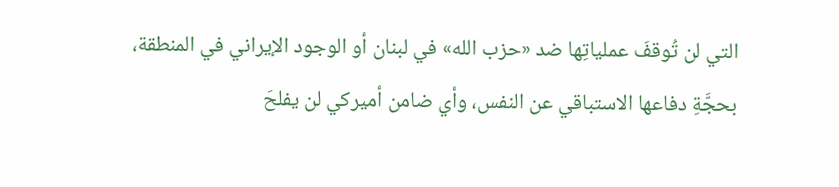التي لن تُوقفَ عملياتِها ضد «حزب الله» في لبنان أو الوجود الإيراني في المنطقة، بحجَّةِ دفاعها الاستباقي عن النفس، وأي ضامن أميركي لن يفلحَ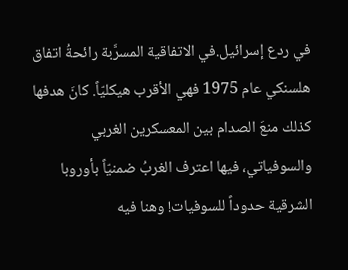في ردع إسرائيل.في الاتفاقية المسرَّبة رائحةُ اتفاق هلسنكي عام 1975 فهي الأقرب هيكليّاً. كانَ هدفها كذلك منعَ الصدام بين المعسكرين الغربي والسوفياتي، فيها اعترف الغربُ ضمنيّاً بأوروبا الشرقية حدوداً للسوفيات! وهنا فيه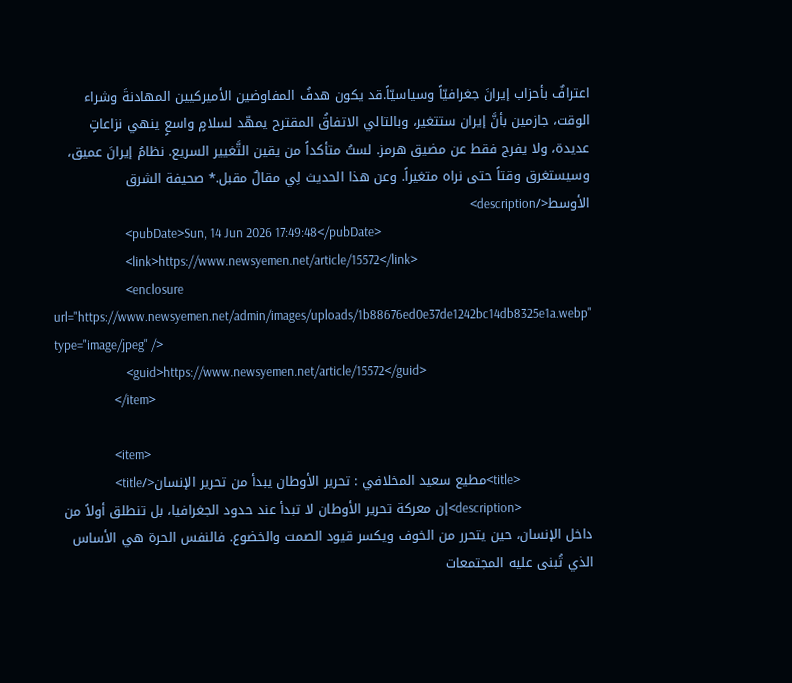اعترافٌ بأحزاب إيرانَ جغرافيّاً وسياسيّاً.قد يكون هدفُ المفاوضين الأميركيين المهادنةَ وشراء الوقت، جازمين بأنَّ إيران ستتغير، وبالتالي الاتفاقُ المقترح يمهّد لسلامٍ واسعٍ ينهي نزاعاتٍ عديدة، ولا يفرج فقط عن مضيق هرمز. لستُ متأكداً من يقين التَّغيير السريع. نظامُ إيرانَ عميق، وسيستغرق وقتاً حتى نراه متغيراً. وعن هذا الحديث لِي مقالٌ مقبل.* صحيفة الشرق الأوسط</description>
                        <pubDate>Sun, 14 Jun 2026 17:49:48</pubDate>
                        <link>https://www.newsyemen.net/article/15572</link>
                        <enclosure url="https://www.newsyemen.net/admin/images/uploads/1b88676ed0e37de1242bc14db8325e1a.webp" type="image/jpeg" />
                        <guid>https://www.newsyemen.net/article/15572</guid>
                    </item>

                    <item>
                        <title>مطيع سعيد المخلافي : تحرير الأوطان يبدأ من تحرير الإنسان</title>
                        <description>إن معركة تحرير الأوطان لا تبدأ عند حدود الجغرافيا، بل تنطلق أولاً من داخل الإنسان، حين يتحرر من الخوف ويكسر قيود الصمت والخضوع. فالنفس الحرة هي الأساس الذي تُبنى عليه المجتمعات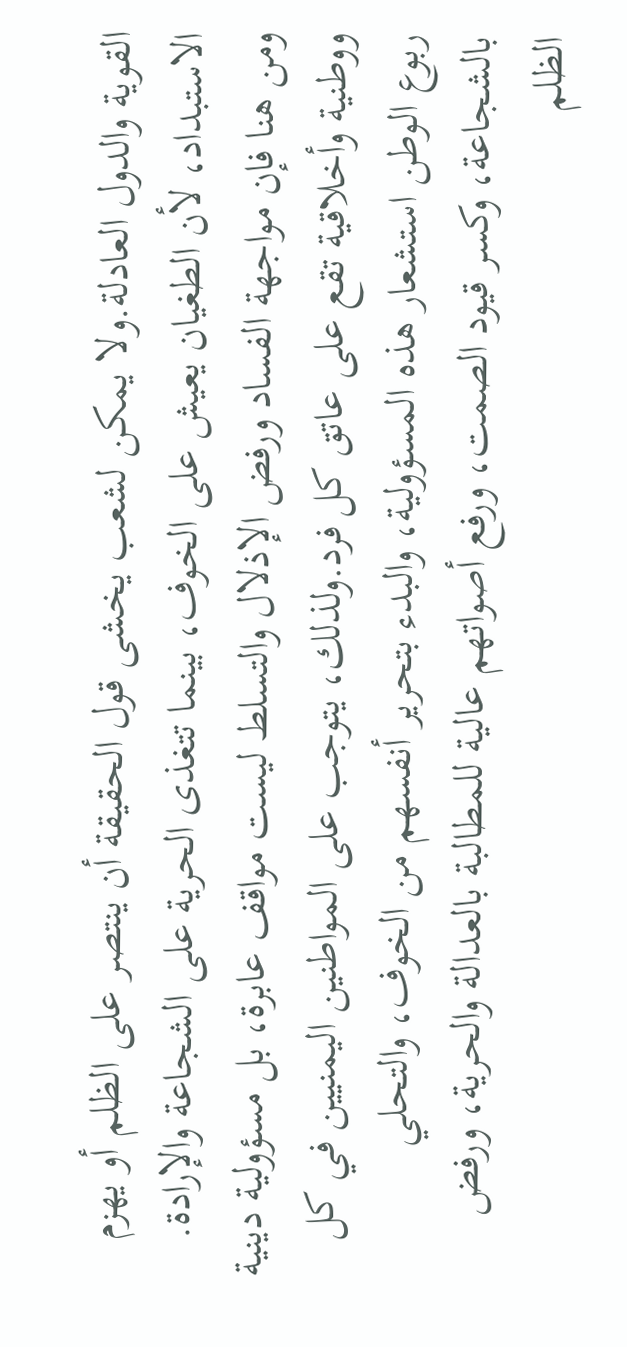القوية والدول العادلة.ولا يمكن لشعب يخشى قول الحقيقة أن ينتصر على الظلم أو يهزم الاستبداد، لأن الطغيان يعيش على الخوف، بينما تتغذى الحرية على الشجاعة والإرادة. ومن هنا فإن مواجهة الفساد ورفض الإذلال والتسلط ليست مواقف عابرة، بل مسؤولية دينية ووطنية وأخلاقية تقع على عاتق كل فرد.ولذلك، يتوجب على المواطنين اليمنيين في كل ربوع الوطن استشعار هذه المسؤولية، والبدء بتحرير أنفسهم من الخوف، والتحلي بالشجاعة، وكسر قيود الصمت، ورفع أصواتهم عالية للمطالبة بالعدالة والحرية، ورفض الظلم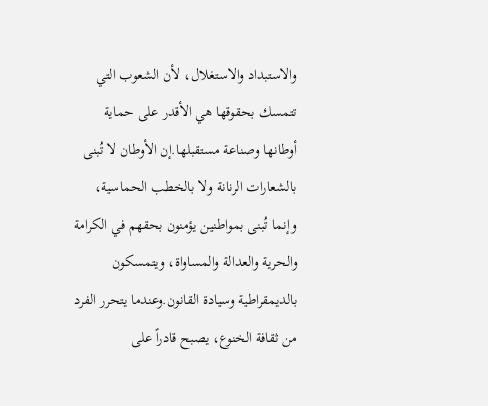والاستبداد والاستغلال، لأن الشعوب التي تتمسك بحقوقها هي الأقدر على حماية أوطانها وصناعة مستقبلها.إن الأوطان لا تُبنى بالشعارات الرنانة ولا بالخطب الحماسية، وإنما تُبنى بمواطنين يؤمنون بحقهم في الكرامة والحرية والعدالة والمساواة، ويتمسكون بالديمقراطية وسيادة القانون.وعندما يتحرر الفرد من ثقافة الخنوع، يصبح قادراً على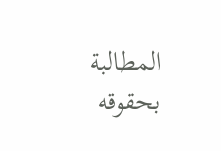المطالبة بحقوقه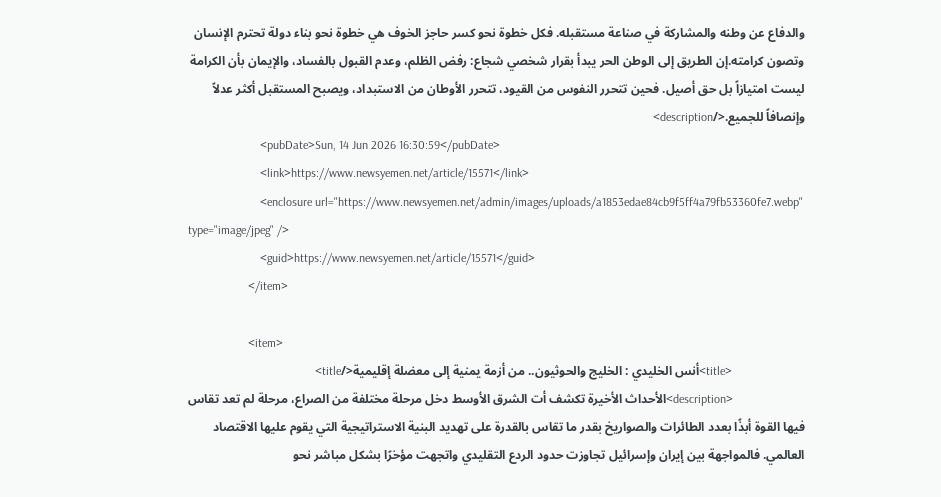والدفاع عن وطنه والمشاركة في صناعة مستقبله. فكل خطوة نحو كسر حاجز الخوف هي خطوة نحو بناء دولة تحترم الإنسان وتصون كرامته.إن الطريق إلى الوطن الحر يبدأ بقرار شخصي شجاع: رفض الظلم، وعدم القبول بالفساد، والإيمان بأن الكرامة ليست امتيازاً بل حق أصيل. فحين تتحرر النفوس من القيود، تتحرر الأوطان من الاستبداد، ويصبح المستقبل أكثر عدلاً وإنصافاً للجميع.</description>
                        <pubDate>Sun, 14 Jun 2026 16:30:59</pubDate>
                        <link>https://www.newsyemen.net/article/15571</link>
                        <enclosure url="https://www.newsyemen.net/admin/images/uploads/a1853edae84cb9f5ff4a79fb53360fe7.webp" type="image/jpeg" />
                        <guid>https://www.newsyemen.net/article/15571</guid>
                    </item>

                    <item>
                        <title>أنس الخليدي : الخليج والحوثيون.. من أزمة يمنية إلى معضلة إقليمية</title>
                        <description>الأحداث الأخيرة تكشف أت الشرق الأوسط دخل مرحلة مختلفة من الصراع، مرحلة لم تعد تقاس فيها القوة أبذًا بعدد الطائرات والصواريخ بقدر ما تقاس بالقدرة على تهديد البنية الاستراتيجية التي يقوم عليها الاقتصاد العالمي. فالمواجهة بين إيران وإسرائيل تجاوزت حدود الردع التقليدي واتجهت مؤخرًا بشكل مباشر نحو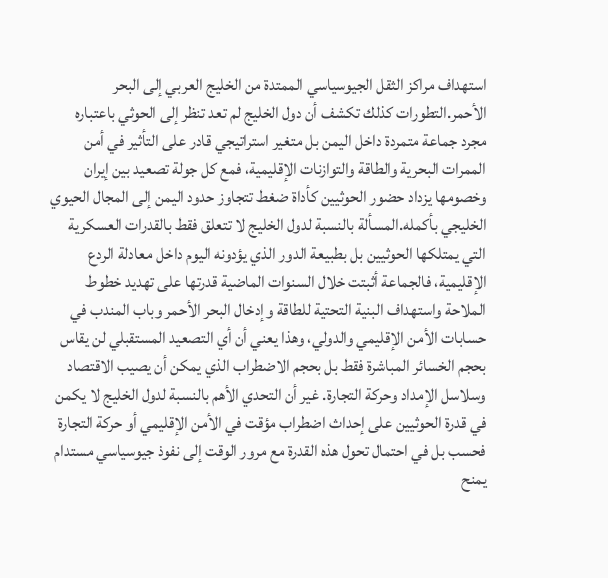استهداف مراكز الثقل الجيوسياسي الممتدة من الخليج العربي إلى البحر الأحمر.التطورات كذلك تكشف أن دول الخليج لم تعد تنظر إلى الحوثي باعتباره مجرد جماعة متمردة داخل اليمن بل متغير استراتيجي قادر على التأثير في أمن الممرات البحرية والطاقة والتوازنات الإقليمية، فمع كل جولة تصعيد بين إيران وخصومها يزداد حضور الحوثيين كأداة ضغط تتجاوز حدود اليمن إلى المجال الحيوي الخليجي بأكمله.المسألة بالنسبة لدول الخليج لا تتعلق فقط بالقدرات العسكرية التي يمتلكها الحوثيين بل بطبيعة الدور الذي يؤدونه اليوم داخل معادلة الردع الإقليمية، فالجماعة أثبتت خلال السنوات الماضية قدرتها على تهديد خطوط الملاحة واستهداف البنية التحتية للطاقة وإدخال البحر الأحمر وباب المندب في حسابات الأمن الإقليمي والدولي، وهذا يعني أن أي التصعيد المستقبلي لن يقاس بحجم الخسائر المباشرة فقط بل بحجم الاضطراب الذي يمكن أن يصيب الاقتصاد وسلاسل الإمداد وحركة التجارة. غير أن التحدي الأهم بالنسبة لدول الخليج لا يكمن في قدرة الحوثيين على إحداث اضطراب مؤقت في الأمن الإقليمي أو حركة التجارة فحسب بل في احتمال تحول هذه القدرة مع مرور الوقت إلى نفوذ جيوسياسي مستدام يمنح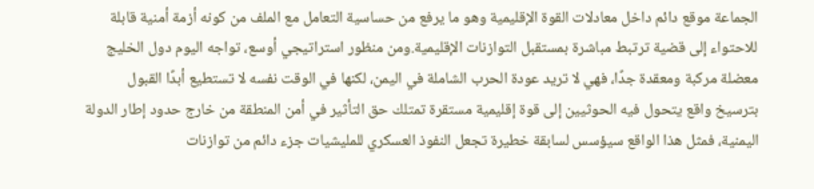الجماعة موقع دائم داخل معادلات القوة الإقليمية وهو ما يرفع من حساسية التعامل مع الملف من كونه أزمة أمنية قابلة للاحتواء إلى قضية ترتبط مباشرة بمستقبل التوازنات الإقليمية.ومن منظور استراتيجي أوسع، تواجه اليوم دول الخليج معضلة مركبة ومعقدة جدًا، فهي لا تريد عودة الحرب الشاملة في اليمن، لكنها في الوقت نفسه لا تستطيع أبدًا القبول بترسيخ واقع يتحول فيه الحوثيين إلى قوة إقليمية مستقرة تمتلك حق التأثير في أمن المنطقة من خارج حدود إطار الدولة اليمنية، فمثل هذا الواقع سيؤسس لسابقة خطيرة تجعل النفوذ العسكري للمليشيات جزء دائم من توازنات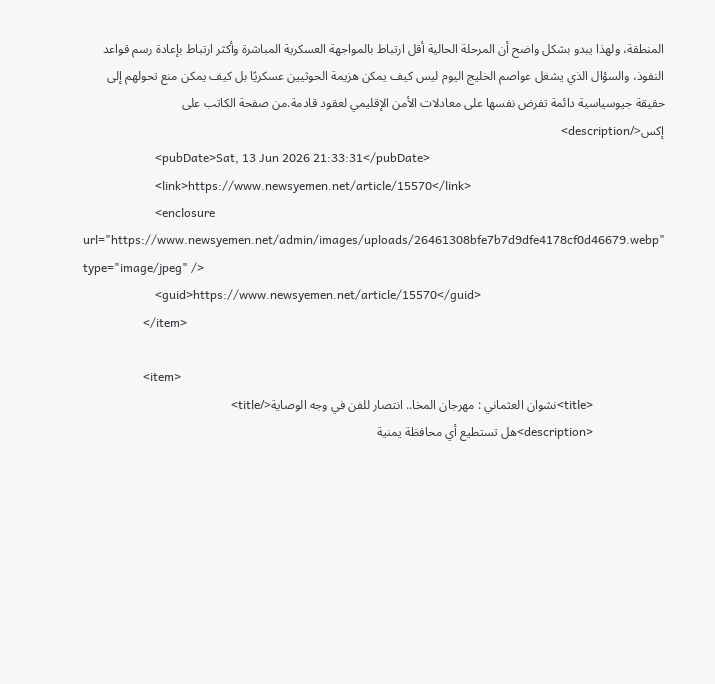المنطقة، ولهذا يبدو بشكل واضح أن المرحلة الحالية أقل ارتباط بالمواجهة العسكرية المباشرة وأكثر ارتباط بإعادة رسم قواعد النفوذ، والسؤال الذي يشغل عواصم الخليج اليوم ليس كيف يمكن هزيمة الحوثيين عسكريًا بل كيف يمكن منع تحولهم إلى حقيقة جيوسياسية دائمة تفرض نفسها على معادلات الأمن الإقليمي لعقود قادمة.من صفحة الكاتب على إكس</description>
                        <pubDate>Sat, 13 Jun 2026 21:33:31</pubDate>
                        <link>https://www.newsyemen.net/article/15570</link>
                        <enclosure url="https://www.newsyemen.net/admin/images/uploads/26461308bfe7b7d9dfe4178cf0d46679.webp" type="image/jpeg" />
                        <guid>https://www.newsyemen.net/article/15570</guid>
                    </item>

                    <item>
                        <title>نشوان العثماني : مهرجان المخا.. انتصار للفن في وجه الوصاية</title>
                        <description>هل تستطيع أي محافظة يمنية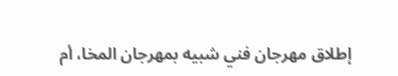إطلاق مهرجان فني شبيه بمهرجان المخا، أم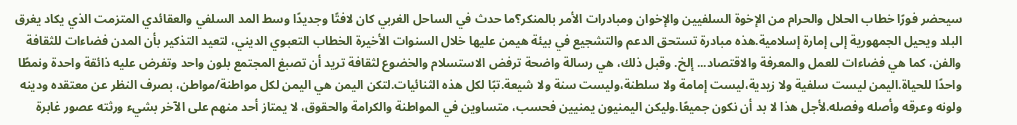سيحضر فورًا خطاب الحلال والحرام من الإخوة السلفيين والإخوان ومبادرات الأمر بالمنكر؟ما حدث في الساحل الغربي كان لافتًا وجديدًا وسط المد السلفي والعقائدي المتزمت الذي يكاد يغرق البلد ويحيل الجمهورية إلى إمارة إسلامية.هذه مبادرة تستحق الدعم والتشجيع في بيئة هيمن عليها خلال السنوات الأخيرة الخطاب التعبوي الديني، لتعيد التذكير بأن المدن فضاءات للثقافة والفن، كما هي فضاءات للعمل والمعرفة والاقتصاد... إلخ. وقبل ذلك، هي رسالة واضحة ترفض الاستسلام والخضوع لثقافة تريد أن تصبغ المجتمع بلون واحد وتفرض عليه ذائقة واحدة ونمطًا واحدًا للحياة.اليمن ليست سلفية ولا زيدية،ليست إمامة ولا سلطنة،وليست سنة ولا شيعة.تبًا لكل هذه الثنائيات.لتكن اليمن هي اليمن لكل مواطنة/مواطن، بصرف النظر عن معتقده ودينه ولونه وعرقه وأصله وفصله.لأجل هذا لا بد أن نكون جميعًا.وليكن اليمنيون يمنيين فحسب، متساوين في المواطنة والكرامة والحقوق، لا يمتاز أحد منهم على الآخر بشيء ورثته عصور غابرة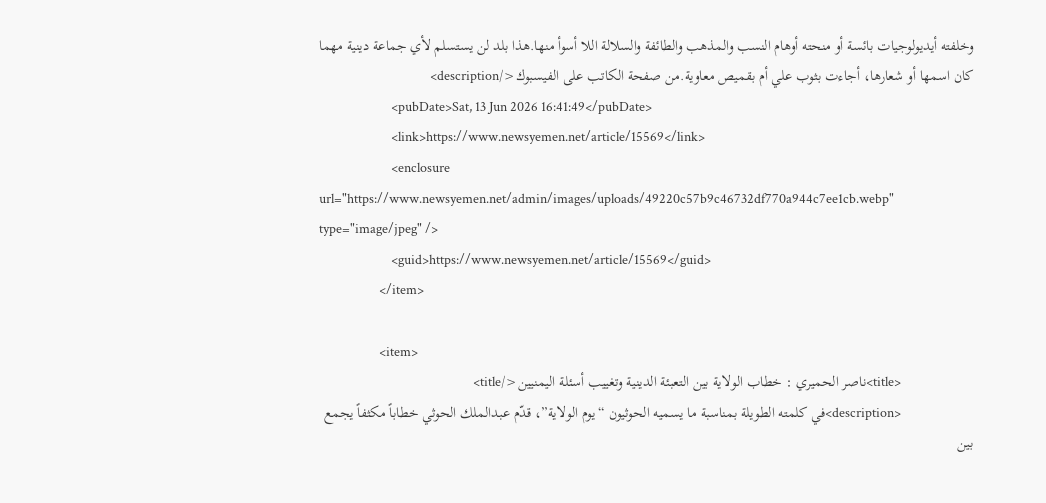وخلفته أيديولوجيات بائسة أو منحته أوهام النسب والمذهب والطائفة والسلالة اللا أسوأ منها.هذا بلد لن يستسلم لأي جماعة دينية مهما كان اسمها أو شعارها، أجاءت بثوب علي أم بقميص معاوية.من صفحة الكاتب على الفيسبوك</description>
                        <pubDate>Sat, 13 Jun 2026 16:41:49</pubDate>
                        <link>https://www.newsyemen.net/article/15569</link>
                        <enclosure url="https://www.newsyemen.net/admin/images/uploads/49220c57b9c46732df770a944c7ee1cb.webp" type="image/jpeg" />
                        <guid>https://www.newsyemen.net/article/15569</guid>
                    </item>

                    <item>
                        <title>ناصر الحميري : خطاب الولاية بين التعبئة الدينية وتغييب أسئلة اليمنيين</title>
                        <description>في كلمته الطويلة بمناسبة ما يسميه الحوثيون “يوم الولاية”، قدّم عبدالملك الحوثي خطاباً مكثفاً يجمع بين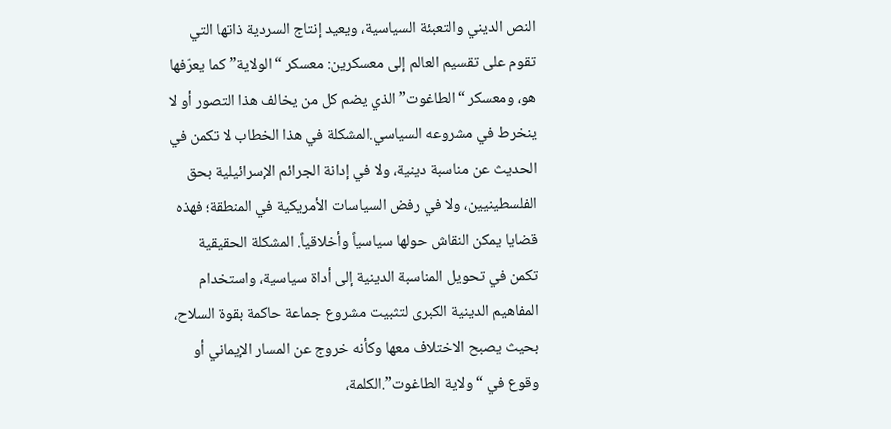النص الديني والتعبئة السياسية، ويعيد إنتاج السردية ذاتها التي تقوم على تقسيم العالم إلى معسكرين: معسكر “الولاية” كما يعرّفها هو، ومعسكر “الطاغوت” الذي يضم كل من يخالف هذا التصور أو لا ينخرط في مشروعه السياسي.المشكلة في هذا الخطاب لا تكمن في الحديث عن مناسبة دينية، ولا في إدانة الجرائم الإسرائيلية بحق الفلسطينيين، ولا في رفض السياسات الأمريكية في المنطقة؛ فهذه قضايا يمكن النقاش حولها سياسياً وأخلاقياً. المشكلة الحقيقية تكمن في تحويل المناسبة الدينية إلى أداة سياسية، واستخدام المفاهيم الدينية الكبرى لتثبيت مشروع جماعة حاكمة بقوة السلاح، بحيث يصبح الاختلاف معها وكأنه خروج عن المسار الإيماني أو وقوع في “ولاية الطاغوت”.الكلمة،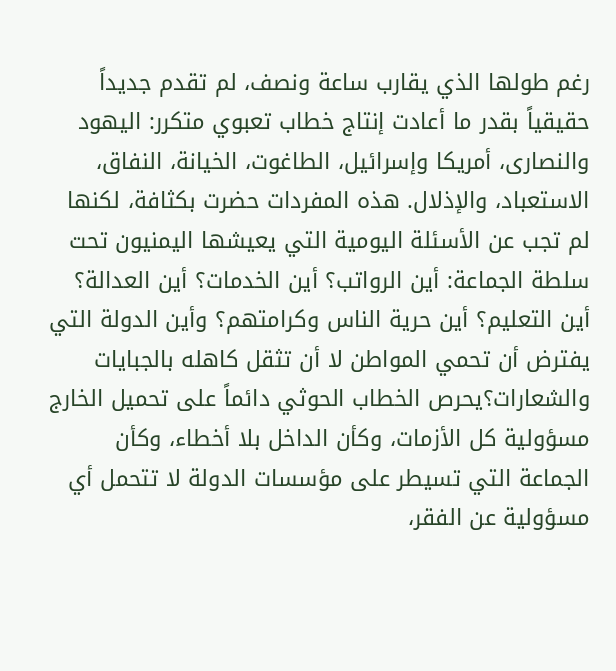رغم طولها الذي يقارب ساعة ونصف، لم تقدم جديداً حقيقياً بقدر ما أعادت إنتاج خطاب تعبوي متكرر: اليهود والنصارى، أمريكا وإسرائيل، الطاغوت، الخيانة، النفاق، الاستعباد، والإذلال. هذه المفردات حضرت بكثافة، لكنها لم تجب عن الأسئلة اليومية التي يعيشها اليمنيون تحت سلطة الجماعة: أين الرواتب؟ أين الخدمات؟ أين العدالة؟ أين التعليم؟ أين حرية الناس وكرامتهم؟ وأين الدولة التي يفترض أن تحمي المواطن لا أن تثقل كاهله بالجبايات والشعارات؟يحرص الخطاب الحوثي دائماً على تحميل الخارج مسؤولية كل الأزمات، وكأن الداخل بلا أخطاء، وكأن الجماعة التي تسيطر على مؤسسات الدولة لا تتحمل أي مسؤولية عن الفقر،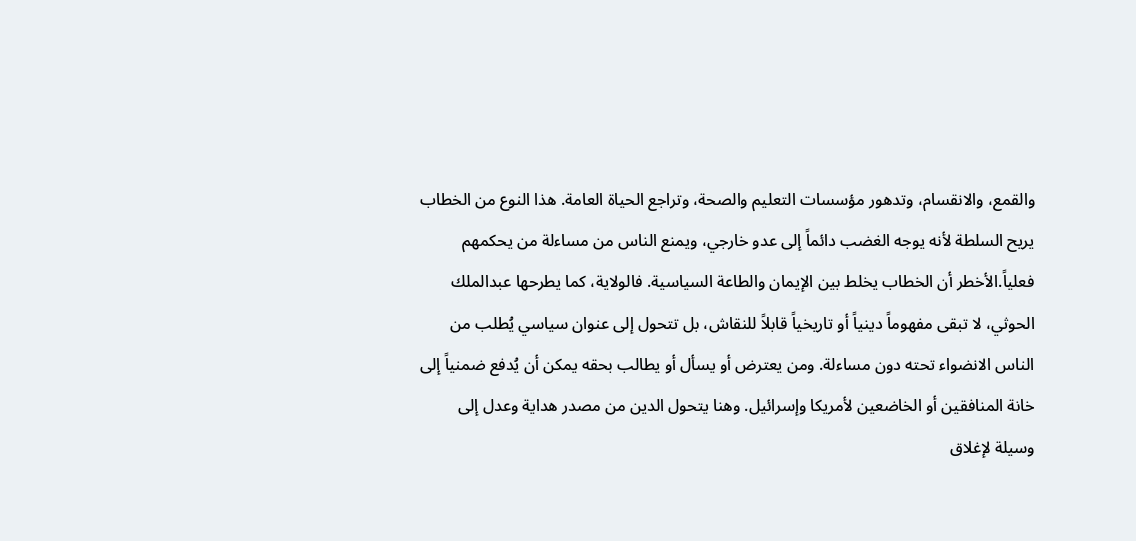والقمع، والانقسام، وتدهور مؤسسات التعليم والصحة، وتراجع الحياة العامة. هذا النوع من الخطاب يريح السلطة لأنه يوجه الغضب دائماً إلى عدو خارجي، ويمنع الناس من مساءلة من يحكمهم فعلياً.الأخطر أن الخطاب يخلط بين الإيمان والطاعة السياسية. فالولاية، كما يطرحها عبدالملك الحوثي، لا تبقى مفهوماً دينياً أو تاريخياً قابلاً للنقاش، بل تتحول إلى عنوان سياسي يُطلب من الناس الانضواء تحته دون مساءلة. ومن يعترض أو يسأل أو يطالب بحقه يمكن أن يُدفع ضمنياً إلى خانة المنافقين أو الخاضعين لأمريكا وإسرائيل. وهنا يتحول الدين من مصدر هداية وعدل إلى وسيلة لإغلاق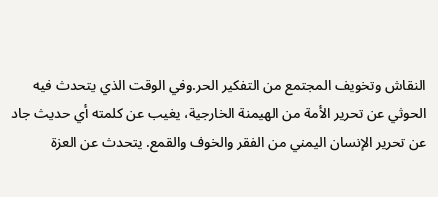النقاش وتخويف المجتمع من التفكير الحر.وفي الوقت الذي يتحدث فيه الحوثي عن تحرير الأمة من الهيمنة الخارجية، يغيب عن كلمته أي حديث جاد عن تحرير الإنسان اليمني من الفقر والخوف والقمع. يتحدث عن العزة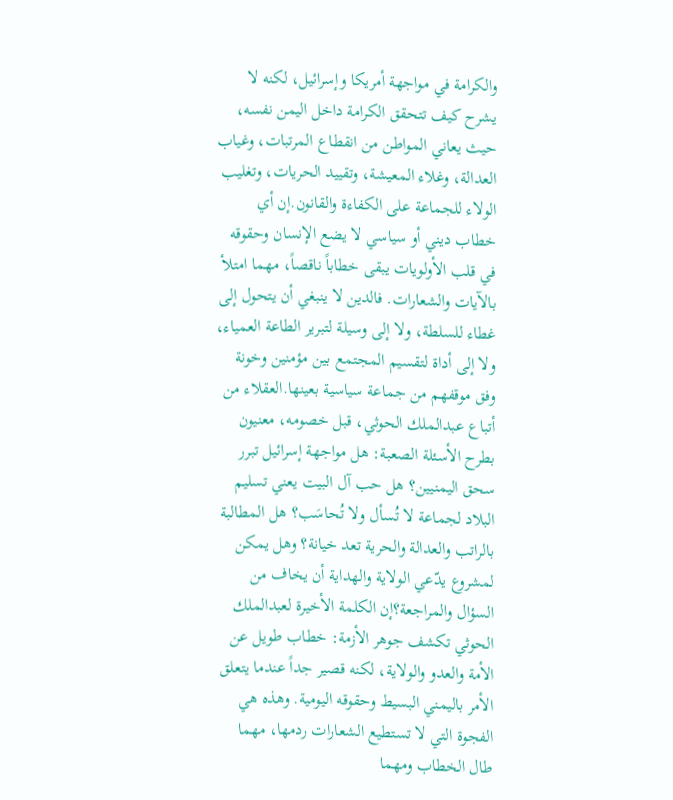والكرامة في مواجهة أمريكا وإسرائيل، لكنه لا يشرح كيف تتحقق الكرامة داخل اليمن نفسه، حيث يعاني المواطن من انقطاع المرتبات، وغياب العدالة، وغلاء المعيشة، وتقييد الحريات، وتغليب الولاء للجماعة على الكفاءة والقانون.إن أي خطاب ديني أو سياسي لا يضع الإنسان وحقوقه في قلب الأولويات يبقى خطاباً ناقصاً، مهما امتلأ بالآيات والشعارات. فالدين لا ينبغي أن يتحول إلى غطاء للسلطة، ولا إلى وسيلة لتبرير الطاعة العمياء، ولا إلى أداة لتقسيم المجتمع بين مؤمنين وخونة وفق موقفهم من جماعة سياسية بعينها.العقلاء من أتباع عبدالملك الحوثي، قبل خصومه، معنيون بطرح الأسئلة الصعبة: هل مواجهة إسرائيل تبرر سحق اليمنيين؟ هل حب آل البيت يعني تسليم البلاد لجماعة لا تُسأل ولا تُحاسَب؟ هل المطالبة بالراتب والعدالة والحرية تعد خيانة؟ وهل يمكن لمشروع يدّعي الولاية والهداية أن يخاف من السؤال والمراجعة؟إن الكلمة الأخيرة لعبدالملك الحوثي تكشف جوهر الأزمة: خطاب طويل عن الأمة والعدو والولاية، لكنه قصير جداً عندما يتعلق الأمر باليمني البسيط وحقوقه اليومية. وهذه هي الفجوة التي لا تستطيع الشعارات ردمها، مهما طال الخطاب ومهما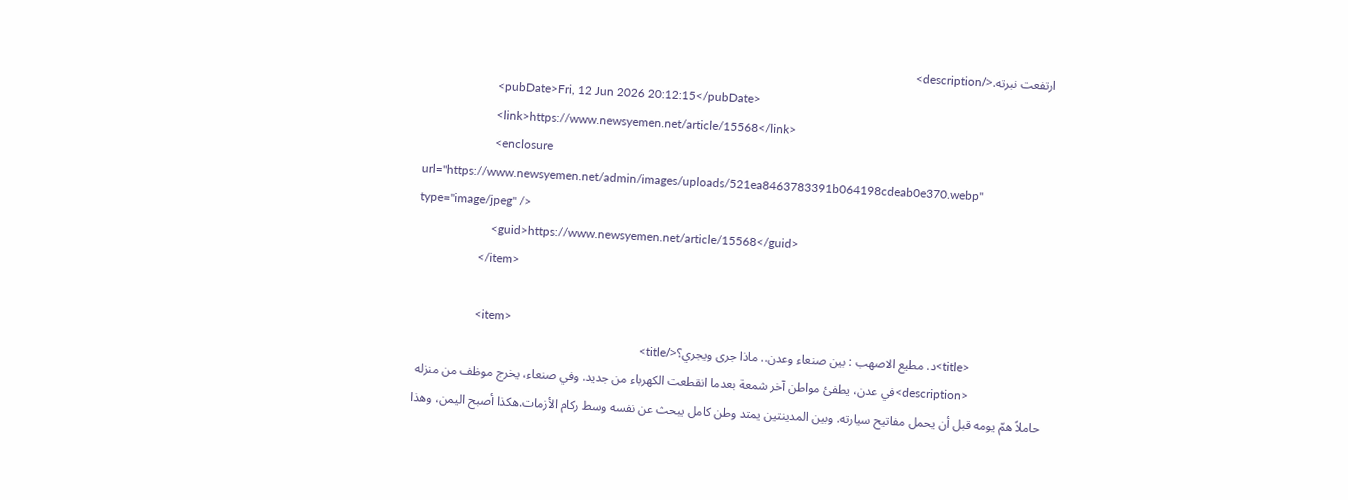ارتفعت نبرته.</description>
                        <pubDate>Fri, 12 Jun 2026 20:12:15</pubDate>
                        <link>https://www.newsyemen.net/article/15568</link>
                        <enclosure url="https://www.newsyemen.net/admin/images/uploads/521ea8463783391b064198cdeab0e370.webp" type="image/jpeg" />
                        <guid>https://www.newsyemen.net/article/15568</guid>
                    </item>

                    <item>
                        <title>د. مطيع الاصهب : بين صنعاء وعدن.. ماذا جرى ويجري؟</title>
                        <description>في عدن، يطفئ مواطن آخر شمعة بعدما انقطعت الكهرباء من جديد. وفي صنعاء، يخرج موظف من منزله حاملاً همّ يومه قبل أن يحمل مفاتيح سيارته. وبين المدينتين يمتد وطن كامل يبحث عن نفسه وسط ركام الأزمات.هكذا أصبح اليمن، وهذا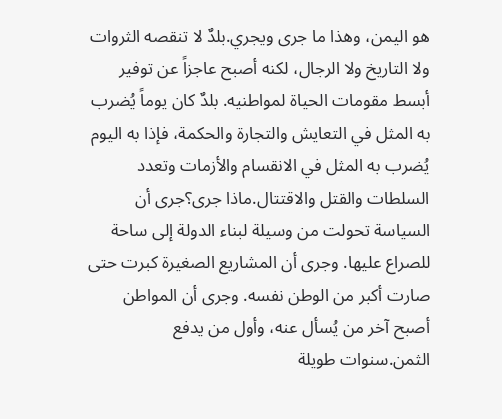هو اليمن، وهذا ما جرى ويجري.بلدٌ لا تنقصه الثروات ولا التاريخ ولا الرجال، لكنه أصبح عاجزاً عن توفير أبسط مقومات الحياة لمواطنيه. بلدٌ كان يوماً يُضرب به المثل في التعايش والتجارة والحكمة، فإذا به اليوم يُضرب به المثل في الانقسام والأزمات وتعدد السلطات والقتل والاقتتال.ماذا جرى؟جرى أن السياسة تحولت من وسيلة لبناء الدولة إلى ساحة للصراع عليها. وجرى أن المشاريع الصغيرة كبرت حتى صارت أكبر من الوطن نفسه. وجرى أن المواطن أصبح آخر من يُسأل عنه، وأول من يدفع الثمن.سنوات طويلة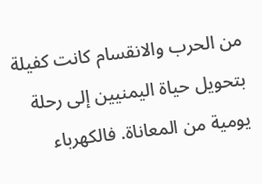من الحرب والانقسام كانت كفيلة بتحويل حياة اليمنيين إلى رحلة يومية من المعاناة. فالكهرباء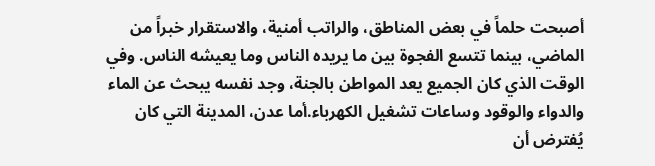أصبحت حلماً في بعض المناطق، والراتب أمنية، والاستقرار خبراً من الماضي، بينما تتسع الفجوة بين ما يريده الناس وما يعيشه الناس. وفي الوقت الذي كان الجميع يعد المواطن بالجنة، وجد نفسه يبحث عن الماء والدواء والوقود وساعات تشغيل الكهرباء.أما عدن، المدينة التي كان يُفترض أن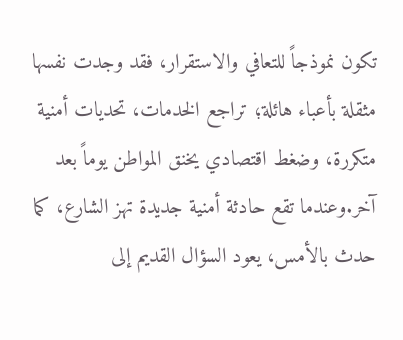تكون نموذجاً للتعافي والاستقرار، فقد وجدت نفسها مثقلة بأعباء هائلة؛ تراجع الخدمات، تحديات أمنية متكررة، وضغط اقتصادي يخنق المواطن يوماً بعد آخر.وعندما تقع حادثة أمنية جديدة تهز الشارع، كما حدث بالأمس، يعود السؤال القديم إلى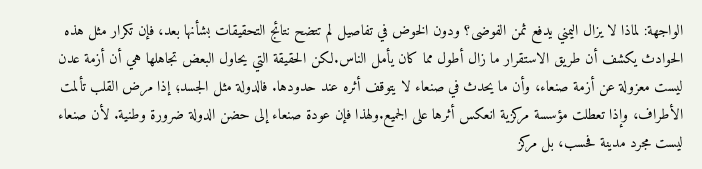الواجهة: لماذا لا يزال اليمني يدفع ثمن الفوضى؟ ودون الخوض في تفاصيل لم تتضح نتائج التحقيقات بشأنها بعد، فإن تكرار مثل هذه الحوادث يكشف أن طريق الاستقرار ما زال أطول مما كان يأمل الناس.لكن الحقيقة التي يحاول البعض تجاهلها هي أن أزمة عدن ليست معزولة عن أزمة صنعاء، وأن ما يحدث في صنعاء لا يتوقف أثره عند حدودها. فالدولة مثل الجسد؛ إذا مرض القلب تألمت الأطراف، وإذا تعطلت مؤسسة مركزية انعكس أثرها على الجميع.ولهذا فإن عودة صنعاء إلى حضن الدولة ضرورة وطنية. لأن صنعاء ليست مجرد مدينة فحسب، بل مركز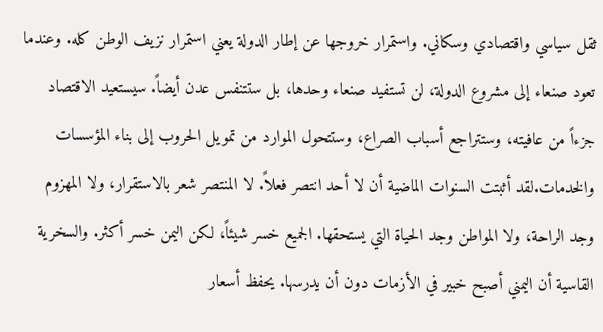ثقل سياسي واقتصادي وسكاني. واستمرار خروجها عن إطار الدولة يعني استمرار نزيف الوطن كله. وعندما تعود صنعاء إلى مشروع الدولة، لن تستفيد صنعاء وحدها، بل ستتنفس عدن أيضاً. سيستعيد الاقتصاد جزءاً من عافيته، وستتراجع أسباب الصراع، وستتحول الموارد من تمويل الحروب إلى بناء المؤسسات والخدمات.لقد أثبتت السنوات الماضية أن لا أحد انتصر فعلاً. لا المنتصر شعر بالاستقرار، ولا المهزوم وجد الراحة، ولا المواطن وجد الحياة التي يستحقها. الجميع خسر شيئاً، لكن اليمن خسر أكثر. والسخرية القاسية أن اليمني أصبح خبير في الأزمات دون أن يدرسها. يحفظ أسعار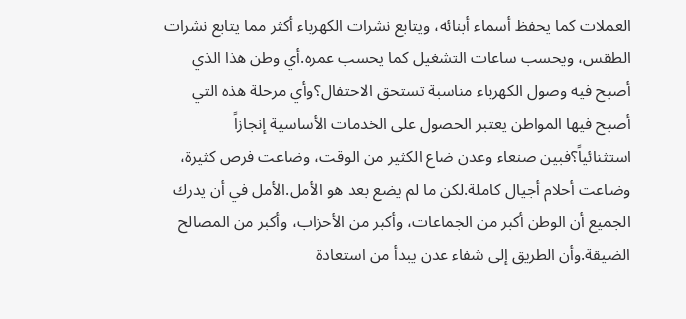العملات كما يحفظ أسماء أبنائه، ويتابع نشرات الكهرباء أكثر مما يتابع نشرات الطقس، ويحسب ساعات التشغيل كما يحسب عمره.أي وطن هذا الذي أصبح فيه وصول الكهرباء مناسبة تستحق الاحتفال؟وأي مرحلة هذه التي أصبح فيها المواطن يعتبر الحصول على الخدمات الأساسية إنجازاً استثنائياً؟فبين صنعاء وعدن ضاع الكثير من الوقت، وضاعت فرص كثيرة، وضاعت أحلام أجيال كاملة.لكن ما لم يضع بعد هو الأمل.الأمل في أن يدرك الجميع أن الوطن أكبر من الجماعات، وأكبر من الأحزاب، وأكبر من المصالح الضيقة.وأن الطريق إلى شفاء عدن يبدأ من استعادة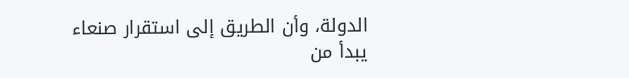الدولة، وأن الطريق إلى استقرار صنعاء يبدأ من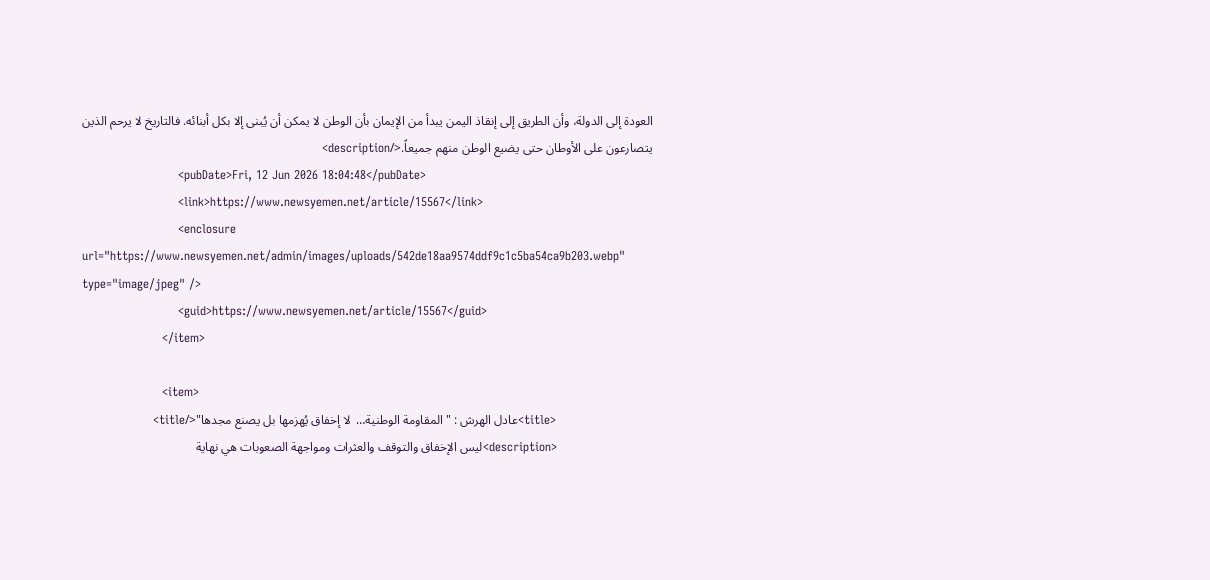العودة إلى الدولة، وأن الطريق إلى إنقاذ اليمن يبدأ من الإيمان بأن الوطن لا يمكن أن يُبنى إلا بكل أبنائه. فالتاريخ لا يرحم الذين يتصارعون على الأوطان حتى يضيع الوطن منهم جميعاً.</description>
                        <pubDate>Fri, 12 Jun 2026 18:04:48</pubDate>
                        <link>https://www.newsyemen.net/article/15567</link>
                        <enclosure url="https://www.newsyemen.net/admin/images/uploads/542de18aa9574ddf9c1c5ba54ca9b203.webp" type="image/jpeg" />
                        <guid>https://www.newsyemen.net/article/15567</guid>
                    </item>

                    <item>
                        <title>عادل الهرش : "المقاومة الوطنية…  لا إخفاق يُهزمها بل يصنع مجدها"</title>
                        <description>ليس الإخفاق والتوقف والعثرات ومواجهة الصعوبات هي نهاية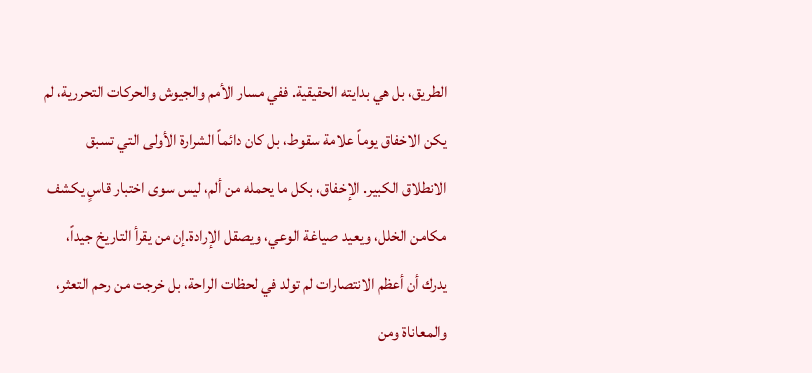الطريق، بل هي بدايته الحقيقية. ففي مسار الأمم والجيوش والحركات التحررية، لم يكن الاخفاق يوماً علامة سقوط، بل كان دائماً الشرارة الأولى التي تسبق الانطلاق الكبير. الإخفاق، بكل ما يحمله من ألم، ليس سوى اختبار قاسٍ يكشف مكامن الخلل، ويعيد صياغة الوعي، ويصقل الإرادة.إن من يقرأ التاريخ جيداً، يدرك أن أعظم الانتصارات لم تولد في لحظات الراحة، بل خرجت من رحم التعثر، والمعاناة ومن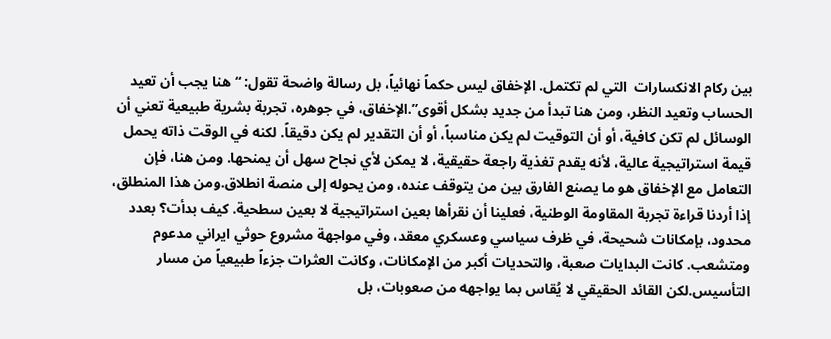بين ركام الانكسارات  التي لم تكتمل. الإخفاق ليس حكماً نهائياً، بل رسالة واضحة تقول: “هنا يجب أن تعيد الحساب وتعيد النظر، ومن هنا تبدأ من جديد بشكل أقوى”.الإخفاق، في جوهره، تجربة بشرية طبيعية تعني أن الوسائل لم تكن كافية، أو أن التوقيت لم يكن مناسباً، أو أن التقدير لم يكن دقيقاً. لكنه في الوقت ذاته يحمل قيمة استراتيجية عالية، لأنه يقدم تغذية راجعة حقيقية، لا يمكن لأي نجاح سهل أن يمنحها. ومن هنا، فإن التعامل مع الإخفاق هو ما يصنع الفارق بين من يتوقف عنده، ومن يحوله إلى منصة انطلاق.ومن هذا المنطلق، إذا أردنا قراءة تجربة المقاومة الوطنية، فعلينا أن نقرأها بعين استراتيجية لا بعين سطحية. كيف بدأت؟ بعدد محدود، بإمكانات شحيحة، في ظرف سياسي وعسكري معقد، وفي مواجهة مشروع حوثي ايراني مدعوم ومتشعب. كانت البدايات صعبة، والتحديات أكبر من الإمكانات، وكانت العثرات جزءاً طبيعياً من مسار التأسيس.لكن القائد الحقيقي لا يُقاس بما يواجهه من صعوبات، بل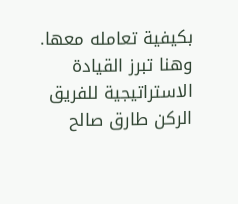بكيفية تعامله معها. وهنا تبرز القيادة الاستراتيجية للفريق الركن طارق صالح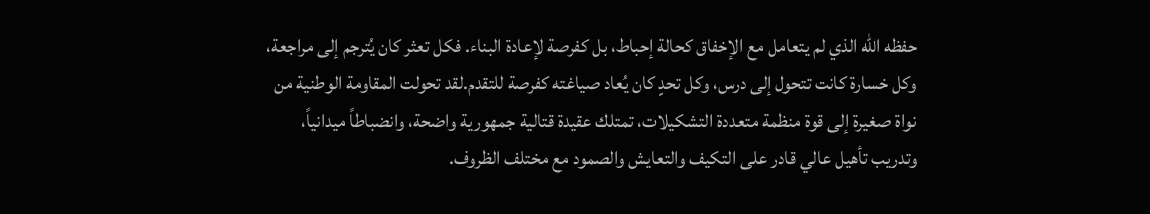حفظه الله الذي لم يتعامل مع الإخفاق كحالة إحباط، بل كفرصة لإعادة البناء. فكل تعثر كان يُترجم إلى مراجعة، وكل خسارة كانت تتحول إلى درس، وكل تحدٍ كان يُعاد صياغته كفرصة للتقدم.لقد تحولت المقاومة الوطنية من نواة صغيرة إلى قوة منظمة متعددة التشكيلات، تمتلك عقيدة قتالية جمهورية واضحة، وانضباطاً ميدانياً، وتدريب تأهيل عالي قادر على التكيف والتعايش والصمود مع مختلف الظروف.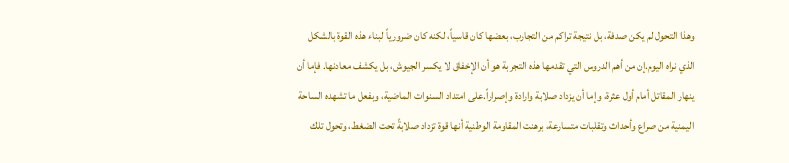وهذا التحول لم يكن صدفة، بل نتيجة تراكم من التجارب، بعضها كان قاسياً، لكنه كان ضرورياً لبناء هذه القوة بالشكل الذي نراه اليوم.إن من أهم الدروس التي تقدمها هذه التجربة هو أن الإخفاق لا يكسر الجيوش، بل يكشف معادنها. فإما أن ينهار المقاتل أمام أول عثرة، وإما أن يزداد صلابة وارادة وإصراراً.على امتداد السنوات الماضية، وبفعل ما تشهده الساحة اليمنية من صراع وأحداث وتقلبات متسارعة، برهنت المقاومة الوطنية أنها قوة تزداد صلابةً تحت الضغط، وتحول تلك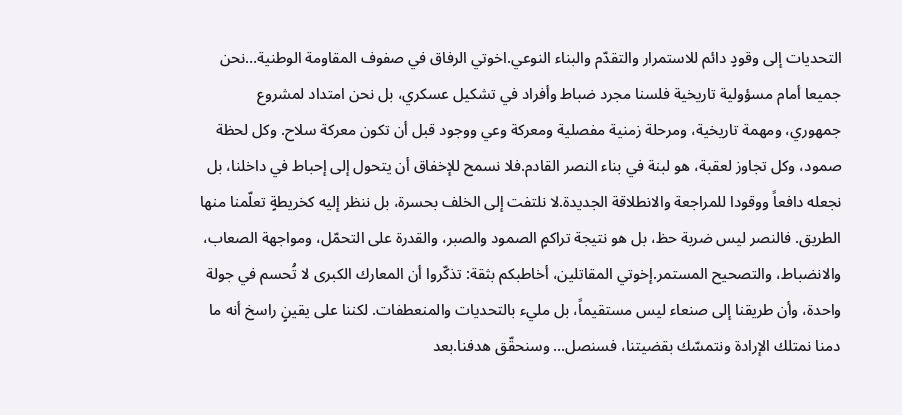التحديات إلى وقودٍ دائم للاستمرار والتقدّم والبناء النوعي.اخوتي الرفاق في صفوف المقاومة الوطنية…نحن جميعا أمام مسؤولية تاريخية فلسنا مجرد ضباط وأفراد في تشكيل عسكري، بل نحن امتداد لمشروع جمهوري، ومهمة تاريخية، ومرحلة زمنية مفصلية ومعركة وعي ووجود قبل أن تكون معركة سلاح. وكل لحظة صمود، وكل تجاوز لعقبة، هو لبنة في بناء النصر القادم.فلا نسمح للإخفاق أن يتحول إلى إحباط في داخلنا، بل نجعله دافعاً ووقودا للمراجعة والانطلاقة الجديدة.لا نلتفت إلى الخلف بحسرة، بل ننظر إليه كخريطةٍ تعلّمنا منها الطريق. فالنصر ليس ضربة حظ، بل هو نتيجة تراكمٍ الصمود والصبر، والقدرة على التحمّل، ومواجهة الصعاب، والانضباط، والتصحيح المستمر.إخوتي المقاتلين، أخاطبكم بثقة: تذكّروا أن المعارك الكبرى لا تُحسم في جولة واحدة، وأن طريقنا إلى صنعاء ليس مستقيماً، بل مليء بالتحديات والمنعطفات. لكننا على يقينٍ راسخ أنه ما دمنا نمتلك الإرادة ونتمسّك بقضيتنا، فسنصل… وسنحقّق هدفنا.بعد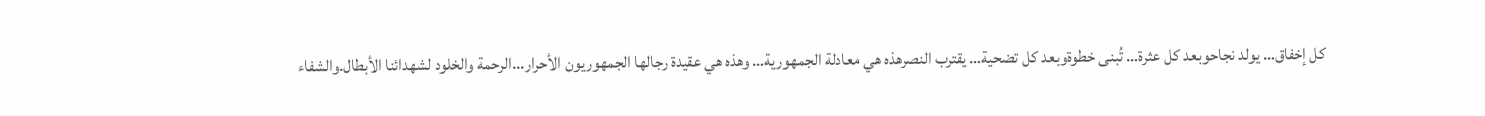كل إخفاق… يولد نجاحوبعد كل عثرة… تُبنى خطوةوبعد كل تضحية… يقترب النصرهذه هي معادلة الجمهورية… وهذه هي عقيدة رجالها الجمهوريون الأحرار...الرحمة والخلود لشهدائنا الأبطال.والشفاء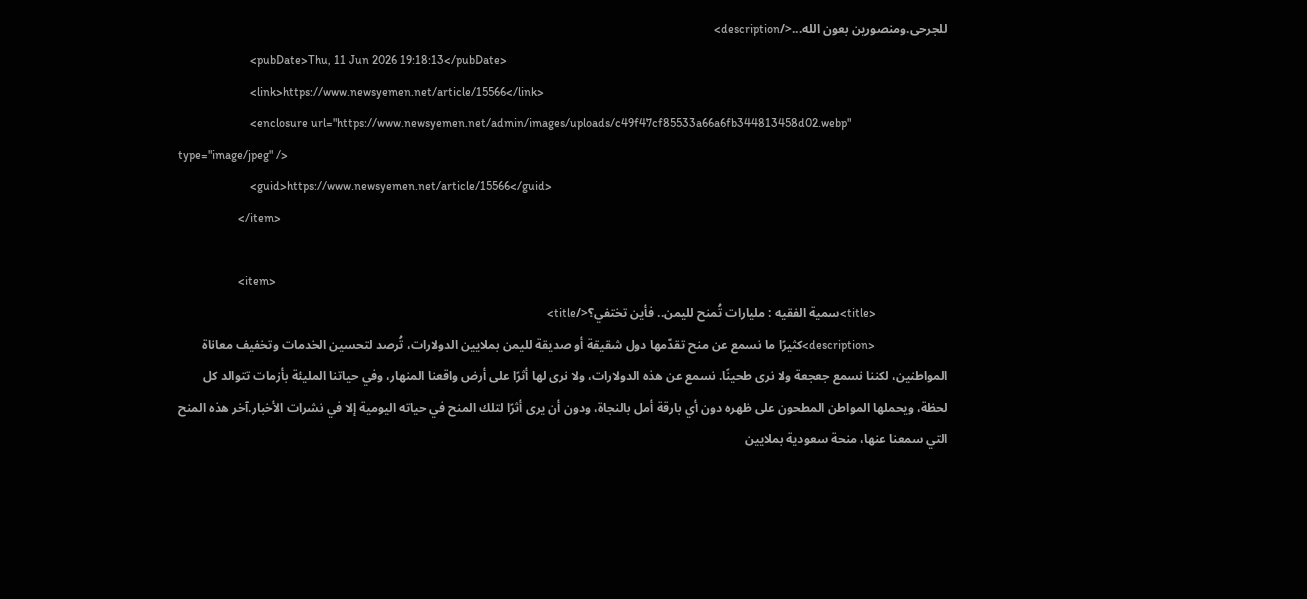للجرحى.ومنصورين بعون الله...</description>
                        <pubDate>Thu, 11 Jun 2026 19:18:13</pubDate>
                        <link>https://www.newsyemen.net/article/15566</link>
                        <enclosure url="https://www.newsyemen.net/admin/images/uploads/c49f47cf85533a66a6fb344813458d02.webp" type="image/jpeg" />
                        <guid>https://www.newsyemen.net/article/15566</guid>
                    </item>

                    <item>
                        <title>سمية الفقيه : مليارات تُمنح لليمن.. فأين تختفي؟</title>
                        <description>كثيرًا ما نسمع عن منح تقدّمها دول شقيقة أو صديقة لليمن بملايين الدولارات، تُرصد لتحسين الخدمات وتخفيف معاناة المواطنين، لكننا نسمع جعجعة ولا نرى طحينًا. نسمع عن هذه الدولارات، ولا نرى لها أثرًا على أرض واقعنا المنهار، وفي حياتنا المليئة بأزمات تتوالد كل لحظة، ويحملها المواطن المطحون على ظهره دون أي بارقة أمل بالنجاة، ودون أن يرى أثرًا لتلك المنح في حياته اليومية إلا في نشرات الأخبار.آخر هذه المنح التي سمعنا عنها، منحة سعودية بملايين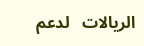الريالات   لدعم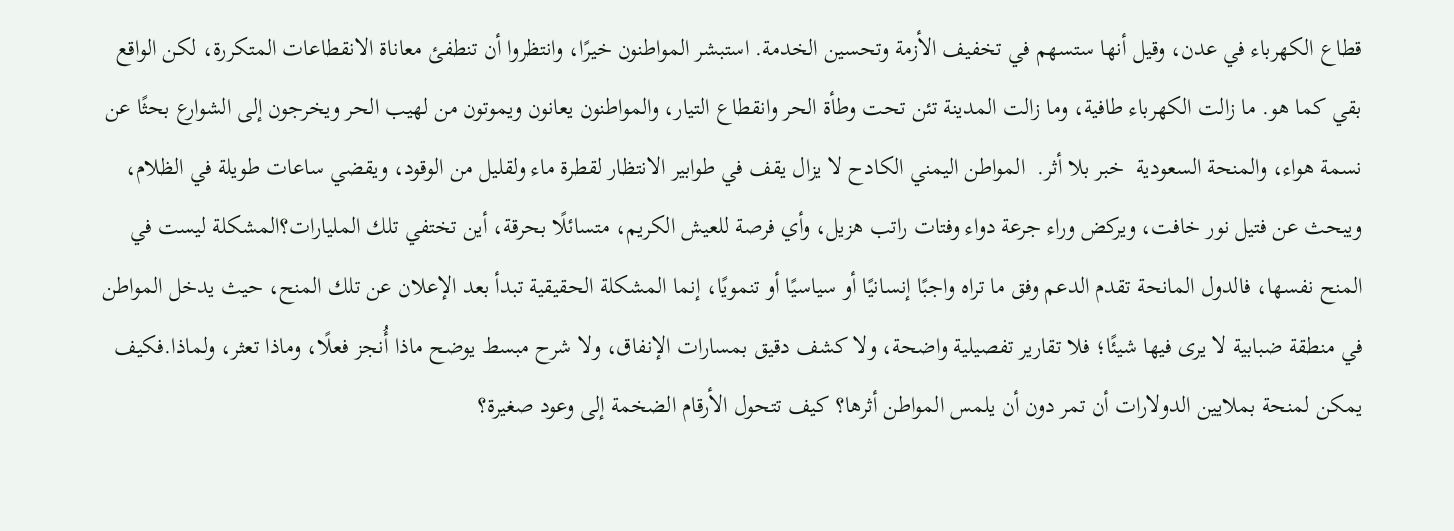قطاع الكهرباء في عدن، وقيل أنها ستسهم في تخفيف الأزمة وتحسين الخدمة. استبشر المواطنون خيرًا، وانتظروا أن تنطفئ معاناة الانقطاعات المتكررة، لكن الواقع بقي كما هو. ما زالت الكهرباء طافية، وما زالت المدينة تئن تحت وطأة الحر وانقطاع التيار، والمواطنون يعانون ويموتون من لهيب الحر ويخرجون إلى الشوارع بحثًا عن نسمة هواء، والمنحة السعودية  خبر بلا أثر.  المواطن اليمني الكادح لا يزال يقف في طوابير الانتظار لقطرة ماء ولقليل من الوقود، ويقضي ساعات طويلة في الظلام، ويبحث عن فتيل نور خافت، ويركض وراء جرعة دواء وفتات راتب هزيل، وأي فرصة للعيش الكريم، متسائلًا بحرقة، أين تختفي تلك المليارات؟المشكلة ليست في المنح نفسها، فالدول المانحة تقدم الدعم وفق ما تراه واجبًا إنسانيًا أو سياسيًا أو تنمويًا، إنما المشكلة الحقيقية تبدأ بعد الإعلان عن تلك المنح، حيث يدخل المواطن في منطقة ضبابية لا يرى فيها شيئًا؛ فلا تقارير تفصيلية واضحة، ولا كشف دقيق بمسارات الإنفاق، ولا شرح مبسط يوضح ماذا أُنجز فعلًا، وماذا تعثر، ولماذا.فكيف يمكن لمنحة بملايين الدولارات أن تمر دون أن يلمس المواطن أثرها؟ كيف تتحول الأرقام الضخمة إلى وعود صغيرة؟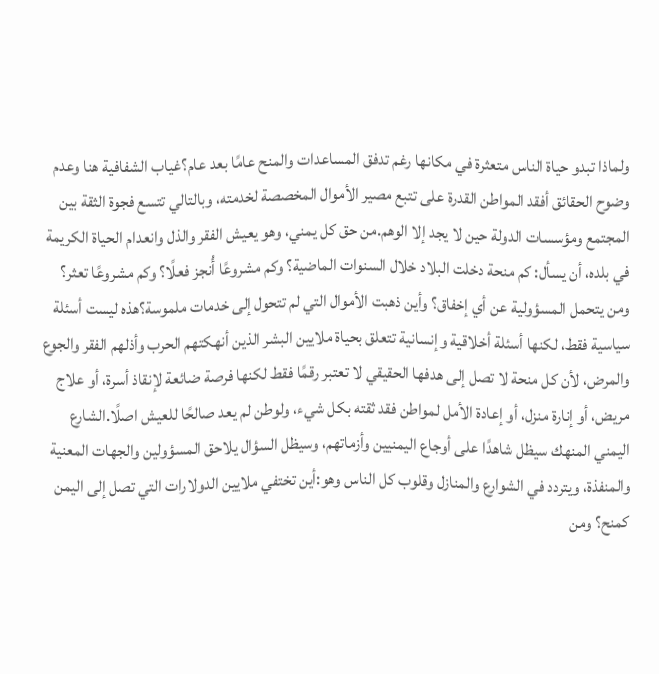ولماذا تبدو حياة الناس متعثرة في مكانها رغم تدفق المساعدات والمنح عامًا بعد عام؟غياب الشفافية هنا وعدم وضوح الحقائق أفقد المواطن القدرة على تتبع مصير الأموال المخصصة لخدمته، وبالتالي تتسع فجوة الثقة بين المجتمع ومؤسسات الدولة حين لا يجد إلا الوهم.من حق كل يمني، وهو يعيش الفقر والذل وانعدام الحياة الكريمة في بلده، أن يسأل: كم منحة دخلت البلاد خلال السنوات الماضية؟ وكم مشروعًا أُنجز فعلًا؟ وكم مشروعًا تعثر؟ ومن يتحمل المسؤولية عن أي إخفاق؟ وأين ذهبت الأموال التي لم تتحول إلى خدمات ملموسة؟هذه ليست أسئلة سياسية فقط، لكنها أسئلة أخلاقية وإنسانية تتعلق بحياة ملايين البشر الذين أنهكتهم الحرب وأذلهم الفقر والجوع والمرض، لأن كل منحة لا تصل إلى هدفها الحقيقي لا تعتبر رقمًا فقط لكنها فرصة ضائعة لإنقاذ أسرة، أو علاج مريض، أو إنارة منزل، أو إعادة الأمل لمواطن فقد ثقته بكل شيء، ولوطن لم يعد صالحًا للعيش اصلًا.الشارع اليمني المنهك سيظل شاهدًا على أوجاع اليمنيين وأزماتهم، وسيظل السؤال يلاحق المسؤولين والجهات المعنية والمنفذة، ويتردد في الشوارع والمنازل وقلوب كل الناس وهو:أين تختفي ملايين الدولارات التي تصل إلى اليمن كمنح؟ ومن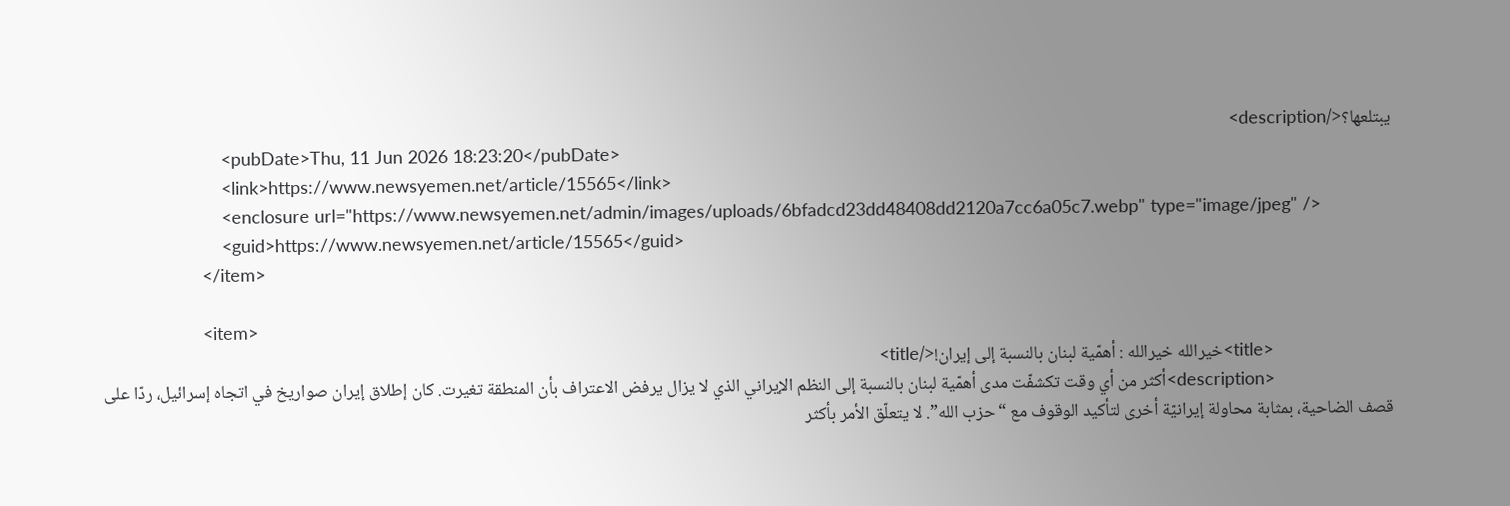يبتلعها؟</description>
                        <pubDate>Thu, 11 Jun 2026 18:23:20</pubDate>
                        <link>https://www.newsyemen.net/article/15565</link>
                        <enclosure url="https://www.newsyemen.net/admin/images/uploads/6bfadcd23dd48408dd2120a7cc6a05c7.webp" type="image/jpeg" />
                        <guid>https://www.newsyemen.net/article/15565</guid>
                    </item>

                    <item>
                        <title>خيرالله خيرالله : أهمّية لبنان بالنسبة إلى إيران!</title>
                        <description>أكثر من أي وقت تكشفّت مدى أهمّية لبنان بالنسبة إلى النظم الإيراني الذي لا يزال يرفض الاعتراف بأن المنطقة تغيرت. كان إطلاق إيران صواريخ في اتجاه إسرائيل، ردّا على قصف الضاحية، بمثابة محاولة إيرانيّة أخرى لتأكيد الوقوف مع “حزب الله”. لا يتعلّق الأمر بأكثر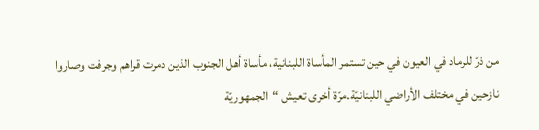من ذرّ للرماد في العيون في حين تستمر المأساة اللبنانية، مأساة أهل الجنوب الذين دمرت قراهم وجرفت وصاروا نازحين في مختلف الأراضي اللبنانيّة.مرّة أخرى تعيش “الجمهوريّة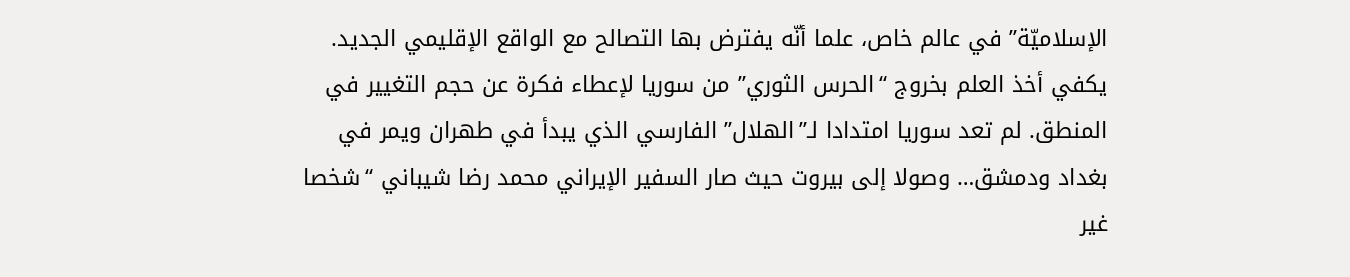الإسلاميّة” في عالم خاص، علما أنّه يفترض بها التصالح مع الواقع الإقليمي الجديد. يكفي أخذ العلم بخروج “الحرس الثوري” من سوريا لإعطاء فكرة عن حجم التغيير في المنطق. لم تعد سوريا امتدادا لـ”الهلال” الفارسي الذي يبدأ في طهران ويمر في بغداد ودمشق… وصولا إلى بيروت حيث صار السفير الإيراني محمد رضا شيباني “شخصا غير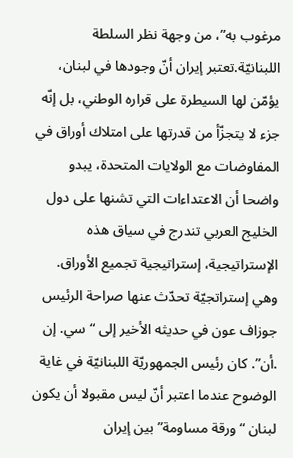مرغوب به”، من وجهة نظر السلطة اللبنانيّة.تعتبر إيران أنّ وجودها في لبنان، يؤمّن لها السيطرة على قراره الوطني، بل إنّه جزء لا يتجزّأ من قدرتها على امتلاك أوراق في المفاوضات مع الولايات المتحدة، يبدو واضحا أن الاعتداءات التي تشنها على دول الخليج العربي تندرج في سياق هذه الإستراتيجية، إستراتيجية تجميع الأوراق. وهي إستراتجيّة تحدّث عنها صراحة الرئيس جوزاف عون في حديثه الأخير إلى “سي. إن .أن”. كان رئيس الجمهوريّة اللبنانيّة في غاية الوضوح عندما اعتبر أنّ ليس مقبولا أن يكون لبنان “ورقة مساومة” بين إيران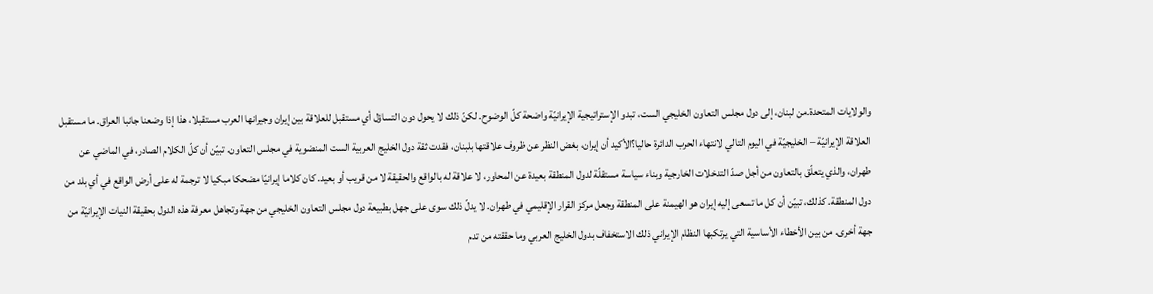والولايات المتحدة.من لبنان، إلى دول مجلس التعاون الخليجي الست، تبدو الإستراتيجية الإيرانيّة واضحة كلّ الوضوح. لكنّ ذلك لا يحول دون التساؤل أي مستقبل للعلاقة بين إيران وجيرانها العرب مستقبلا، هذا إذا وضعنا جانبا العراق. ما مستقبل العلاقة الإيرانيّة – الخليجيّة في اليوم التالي لانتهاء الحرب الدائرة حاليا؟الأكيد أن إيران، بغض النظر عن ظروف علاقتها بلبنان، فقدت ثقة دول الخليج العربية الست المنضوية في مجلس التعاون. تبيّن أن كلّ الكلام الصادر، في الماضي عن طهران، والذي يتعلّق بالتعاون من أجل صدّ التدخلات الخارجية وبناء سياسة مستقلّة لدول المنطقة بعيدة عن المحاور، لا علاقة له بالواقع والحقيقة لا من قريب أو بعيد. كان كلاما إيرانيّا مضحكا مبكيا لا ترجمة له على أرض الواقع في أي بلد من دول المنطقة. كذلك، تبيّن أن كل ما تسعى إليه إيران هو الهيمنة على المنطقة وجعل مركز القرار الإقليمي في طهران. لا يدلّ ذلك سوى على جهل بطبيعة دول مجلس التعاون الخليجي من جهة وتجاهل معرفة هذه الدول بحقيقة النيات الإيرانيّة من جهة أخرى. من بين الأخطاء الأساسية التي يرتكبها النظام الإيراني ذلك الاستخفاف بدول الخليج العربي وما حققته من تدم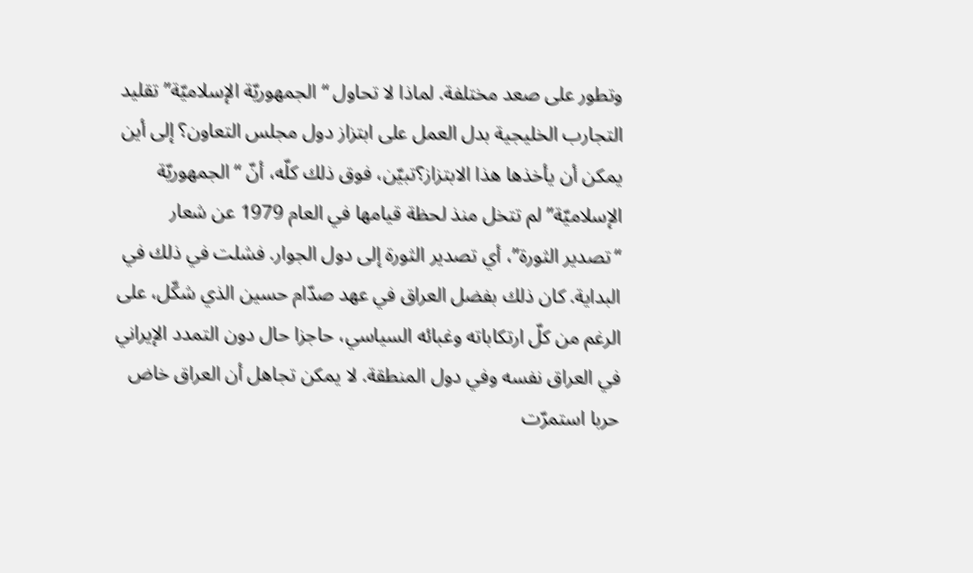وتطور على صعد مختلفة. لماذا لا تحاول “الجمهوريّة الإسلاميّة” تقليد التجارب الخليجية بدل العمل على ابتزاز دول مجلس التعاون؟ إلى أين يمكن أن يأخذها هذا الابتزاز؟تبيّن، فوق ذلك كلّه، أنّ “الجمهوريّة الإسلاميّة” لم تتخل منذ لحظة قيامها في العام 1979 عن شعار “تصدير الثورة”، أي تصدير الثورة إلى دول الجوار. فشلت في ذلك في البداية. كان ذلك بفضل العراق في عهد صدّام حسين الذي شكّل، على الرغم من كلّ ارتكاباته وغبائه السياسي، حاجزا حال دون التمدد الإيراني في العراق نفسه وفي دول المنطقة. لا يمكن تجاهل أن العراق خاض حربا استمرّت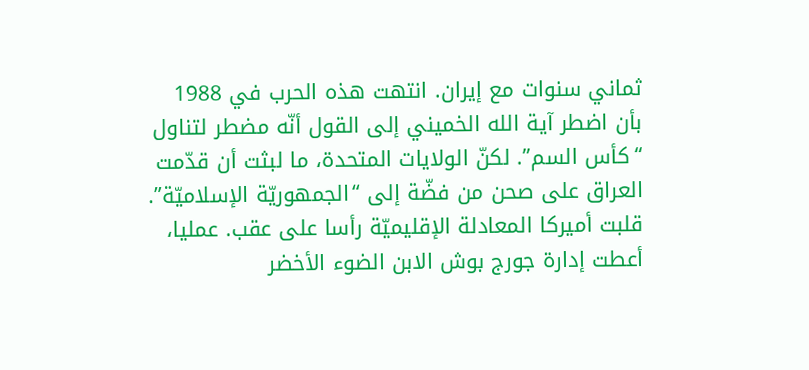ثماني سنوات مع إيران. انتهت هذه الحرب في 1988 بأن اضطر آية الله الخميني إلى القول أنّه مضطر لتناول “كأس السم”. لكنّ الولايات المتحدة، ما لبثت أن قدّمت العراق على صحن من فضّة إلى “الجمهوريّة الإسلاميّة”. قلبت أميركا المعادلة الإقليميّة رأسا على عقب. عمليا، أعطت إدارة جورج بوش الابن الضوء الأخضر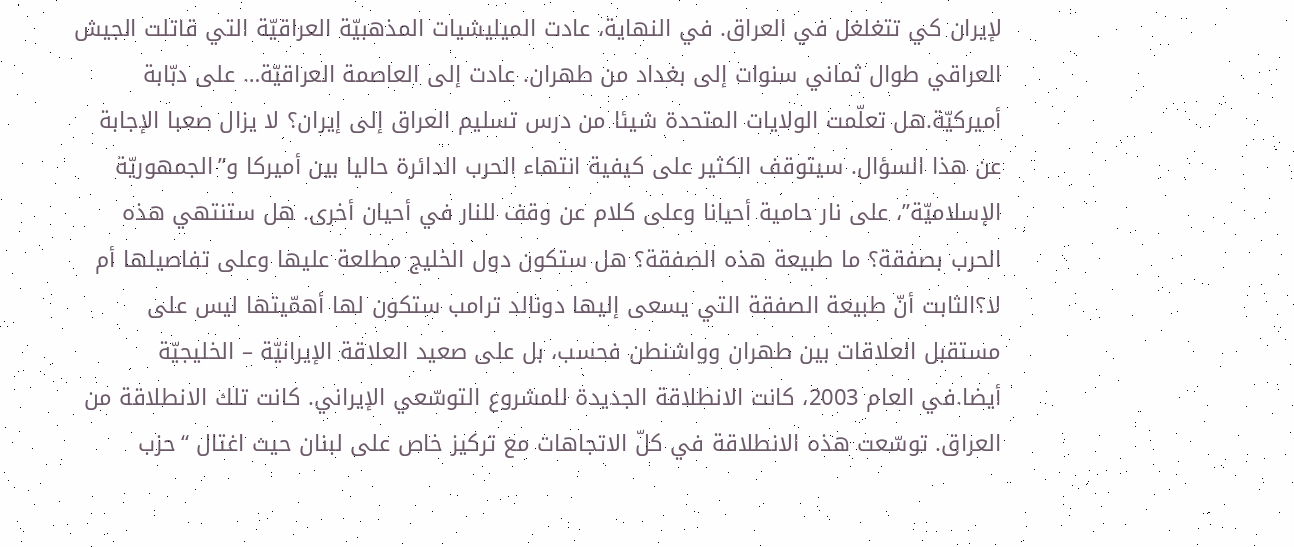لإيران كي تتغلغل في العراق. في النهاية، عادت الميليشيات المذهبيّة العراقيّة التي قاتلت الجيش العراقي طوال ثماني سنوات إلى بغداد من طهران. عادت إلى العاصمة العراقيّة… على دبّابة أميركيّة.هل تعلّمت الولايات المتحدة شيئا من درس تسليم العراق إلى إيران؟ لا يزال صعبا الإجابة عن هذا السؤال. سيتوقف الكثير على كيفية انتهاء الحرب الدائرة حاليا بين أميركا و”الجمهوريّة الإسلاميّة”، على نار حامية أحيانا وعلى كلام عن وقف للنار في أحيان أخرى. هل ستنتهي هذه الحرب بصفقة؟ ما طبيعة هذه الصفقة؟ هل ستكون دول الخليج مطلعة عليها وعلى تفاصيلها أم لا؟الثابت أنّ طبيعة الصفقة التي يسعى إليها دونالد ترامب ستكون لها أهمّيتها ليس على مستقبل العلاقات بين طهران وواشنطن فحسب، بل على صعيد العلاقة الإيرانيّة – الخليجيّة أيضا.في العام 2003، كانت الانطلاقة الجديدة للمشروع التوسّعي الإيراني. كانت تلك الانطلاقة من العراق. توسّعت هذه الانطلاقة في كلّ الاتجاهات مع تركيز خاص على لبنان حيث اغتال “حزب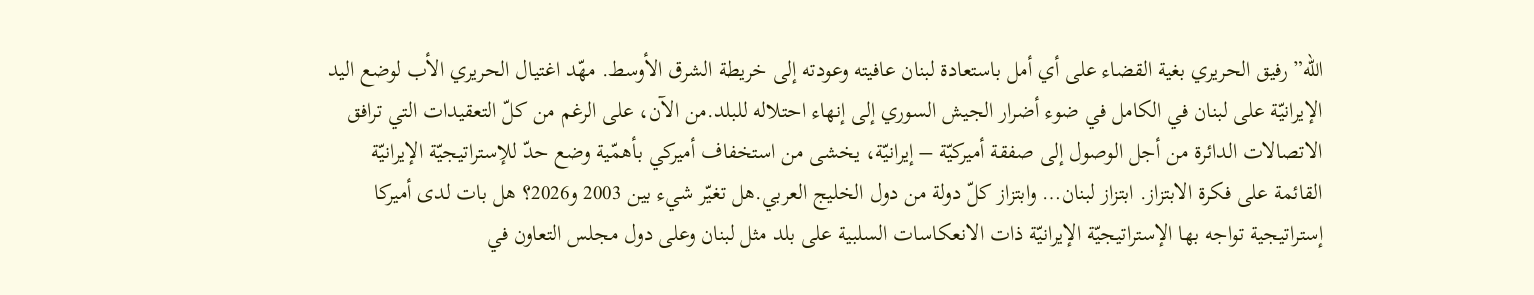الله” رفيق الحريري بغية القضاء على أي أمل باستعادة لبنان عافيته وعودته إلى خريطة الشرق الأوسط. مهّد اغتيال الحريري الأب لوضع اليد الإيرانيّة على لبنان في الكامل في ضوء أضرار الجيش السوري إلى إنهاء احتلاله للبلد.من الآن، على الرغم من كلّ التعقيدات التي ترافق الاتصالات الدائرة من أجل الوصول إلى صفقة أميركيّة – إيرانيّة، يخشى من استخفاف أميركي بأهمّية وضع حدّ للإستراتيجيّة الإيرانيّة القائمة على فكرة الابتزاز. ابتزاز لبنان… وابتزاز كلّ دولة من دول الخليج العربي.هل تغيّر شيء بين 2003 و2026؟ هل بات لدى أميركا إستراتيجية تواجه بها الإستراتيجيّة الإيرانيّة ذات الانعكاسات السلبية على بلد مثل لبنان وعلى دول مجلس التعاون في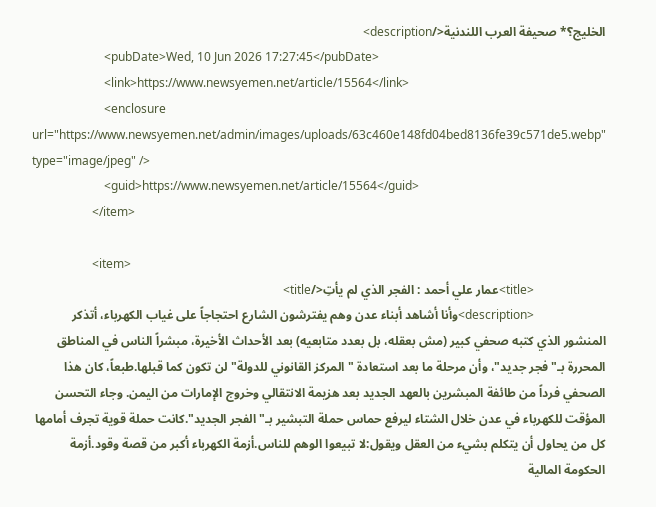الخليج؟* صحيفة العرب اللندنية</description>
                        <pubDate>Wed, 10 Jun 2026 17:27:45</pubDate>
                        <link>https://www.newsyemen.net/article/15564</link>
                        <enclosure url="https://www.newsyemen.net/admin/images/uploads/63c460e148fd04bed8136fe39c571de5.webp" type="image/jpeg" />
                        <guid>https://www.newsyemen.net/article/15564</guid>
                    </item>

                    <item>
                        <title>عمار علي أحمد : الفجر الذي لم يأتِ</title>
                        <description>وأنا أشاهد أبناء عدن وهم يفترشون الشارع احتجاجاً على غياب الكهرباء، أتذكر المنشور الذي كتبه صحفي كبير (مش بعقله، بل بعدد متابعيه) بعد الأحداث الأخيرة، مبشراً الناس في المناطق المحررة بـ"فجر جديد"، وأن مرحلة ما بعد استعادة "المركز القانوني للدولة" لن تكون كما قبلها.طبعاً، كان هذا الصحفي فرداً من طائفة المبشرين بالعهد الجديد بعد هزيمة الانتقالي وخروج الإمارات من اليمن. وجاء التحسن المؤقت للكهرباء في عدن خلال الشتاء ليرفع حماس حملة التبشير بـ"الفجر الجديد".كانت حملة قوية تجرف أمامها كل من يحاول أن يتكلم بشيء من العقل ويقول:لا تبيعوا الوهم للناس.أزمة الكهرباء أكبر من قصة وقود.أزمة الحكومة المالية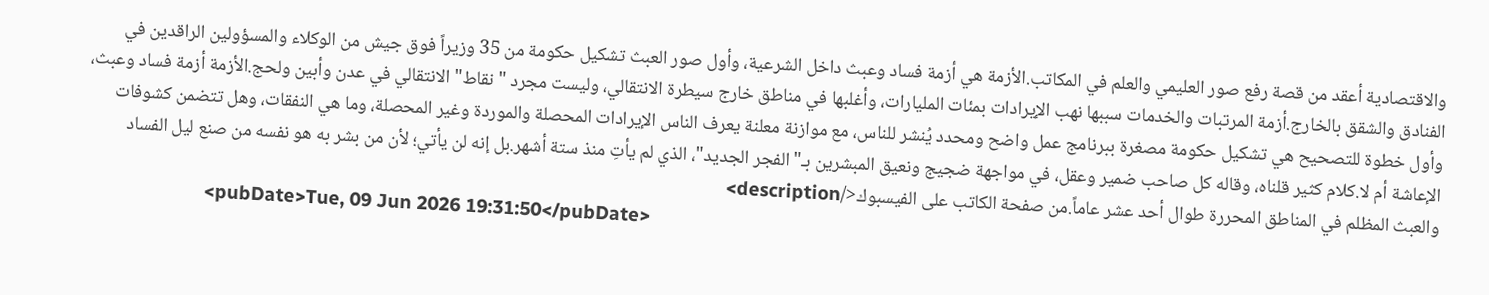والاقتصادية أعقد من قصة رفع صور العليمي والعلم في المكاتب.الأزمة هي أزمة فساد وعبث داخل الشرعية، وأول صور العبث تشكيل حكومة من 35 وزيراً فوق جيش من الوكلاء والمسؤولين الراقدين في الفنادق والشقق بالخارج.أزمة المرتبات والخدمات سببها نهب الإيرادات بمئات المليارات، وأغلبها في مناطق خارج سيطرة الانتقالي، وليست مجرد "نقاط" الانتقالي في عدن وأبين ولحج.الأزمة أزمة فساد وعبث، وأول خطوة للتصحيح هي تشكيل حكومة مصغرة ببرنامج عمل واضح ومحدد يُنشر للناس، مع موازنة معلنة يعرف الناس الإيرادات المحصلة والموردة وغير المحصلة، وما هي النفقات، وهل تتضمن كشوفات الإعاشة أم لا.كلام كثير قلناه، وقاله كل صاحب ضمير وعقل، في مواجهة ضجيج ونعيق المبشرين بـ"الفجر الجديد"، الذي لم يأتِ منذ ستة أشهر.بل إنه لن يأتي؛ لأن من بشر به هو نفسه من صنع ليل الفساد والعبث المظلم في المناطق المحررة طوال أحد عشر عاماً.من صفحة الكاتب على الفيسبوك</description>
                        <pubDate>Tue, 09 Jun 2026 19:31:50</pubDate>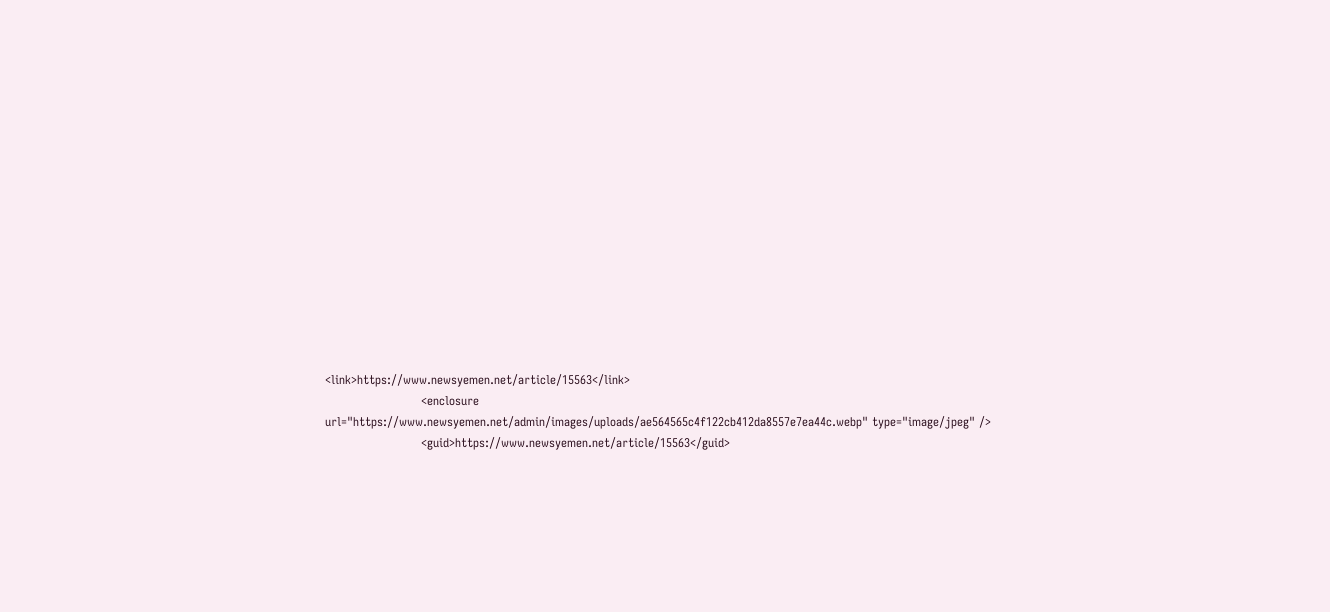<link>https://www.newsyemen.net/article/15563</link>
                        <enclosure url="https://www.newsyemen.net/admin/images/uploads/ae564565c4f122cb412da8557e7ea44c.webp" type="image/jpeg" />
                        <guid>https://www.newsyemen.net/article/15563</guid>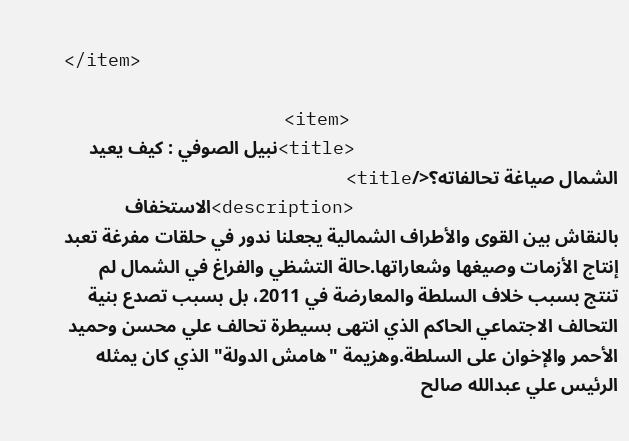</item>

                    <item>
                        <title>نبيل الصوفي : كيف يعيد الشمال صياغة تحالفاته؟</title>
                        <description>الاستخفاف بالنقاش بين القوى والأطراف الشمالية يجعلنا ندور في حلقات مفرغة تعبد إنتاج الأزمات وصيغها وشعاراتها.حالة التشظي والفراغ في الشمال لم تنتج بسبب خلاف السلطة والمعارضة في 2011، بل بسبب تصدع بنية التحالف الاجتماعي الحاكم الذي انتهى بسيطرة تحالف علي محسن وحميد الأحمر والإخوان على السلطة.وهزيمة "هامش الدولة" الذي كان يمثله الرئيس علي عبدالله صالح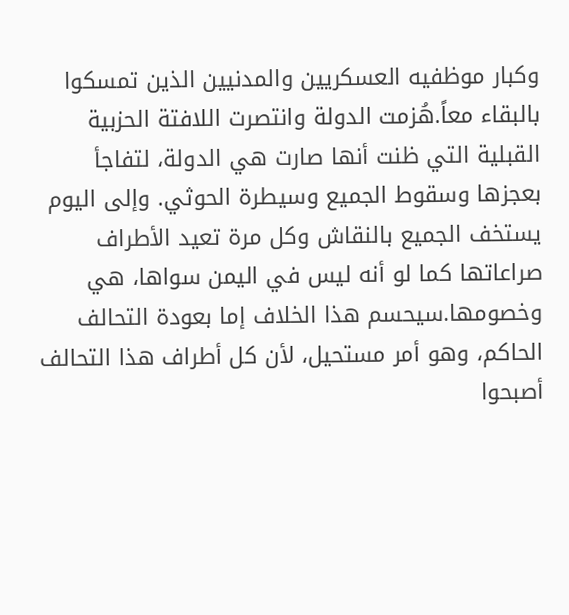وكبار موظفيه العسكريين والمدنيين الذين تمسكوا بالبقاء معاً.هُزمت الدولة وانتصرت اللافتة الحزبية القبلية التي ظنت أنها صارت هي الدولة، لتفاجأ بعجزها وسقوط الجميع وسيطرة الحوثي. وإلى اليوم يستخف الجميع بالنقاش وكل مرة تعيد الأطراف صراعاتها كما لو أنه ليس في اليمن سواها، هي وخصومها.سيحسم هذا الخلاف إما بعودة التحالف الحاكم، وهو أمر مستحيل، لأن كل أطراف هذا التحالف أصبحوا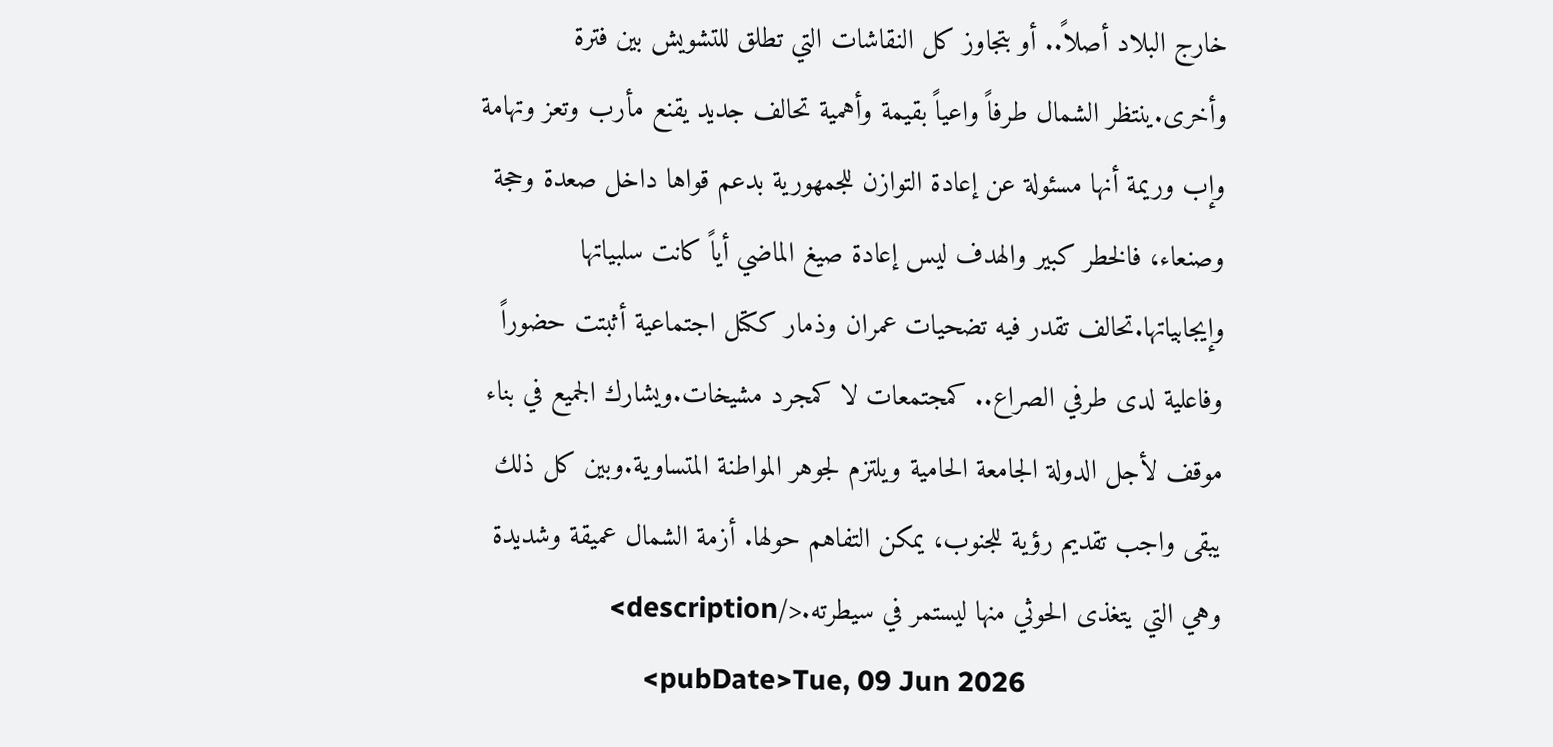خارج البلاد أصلاً.. أو بتجاوز كل النقاشات التي تطلق للتشويش بين فترة وأخرى.ينتظر الشمال طرفاً واعياً بقيمة وأهمية تحالف جديد يقنع مأرب وتعز وتهامة وإب وريمة أنها مسئولة عن إعادة التوازن للجمهورية بدعم قواها داخل صعدة وحجة وصنعاء، فالخطر كبير والهدف ليس إعادة صيغ الماضي أياً كانت سلبياتها وإيجابياتها.تحالف تقدر فيه تضحيات عمران وذمار ككتل اجتماعية أثبتت حضوراً وفاعلية لدى طرفي الصراع.. كمجتمعات لا كمجرد مشيخات.ويشارك الجميع في بناء موقف لأجل الدولة الجامعة الحامية ويلتزم لجوهر المواطنة المتساوية.وبين كل ذلك يبقى واجب تقديم رؤية للجنوب، يمكن التفاهم حولها. أزمة الشمال عميقة وشديدة وهي التي يتغذى الحوثي منها ليستمر في سيطرته.</description>
                        <pubDate>Tue, 09 Jun 2026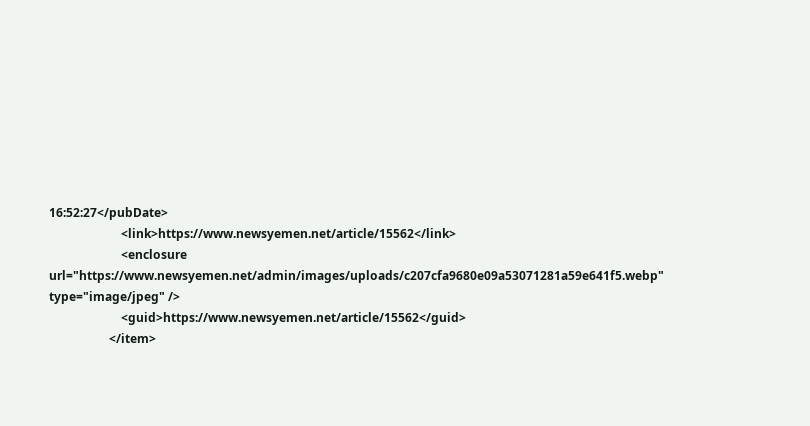16:52:27</pubDate>
                        <link>https://www.newsyemen.net/article/15562</link>
                        <enclosure url="https://www.newsyemen.net/admin/images/uploads/c207cfa9680e09a53071281a59e641f5.webp" type="image/jpeg" />
                        <guid>https://www.newsyemen.net/article/15562</guid>
                    </item>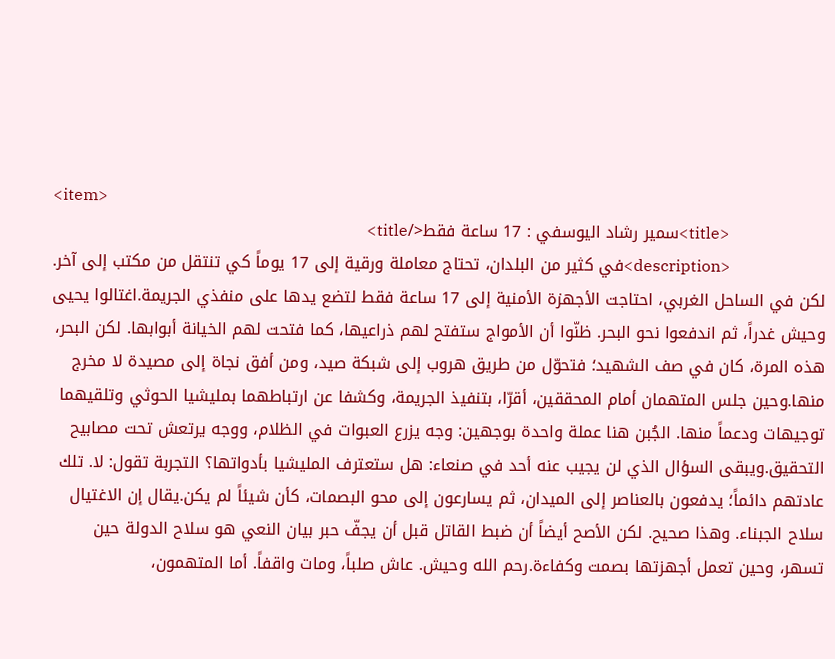<item>
                        <title>سمير رشاد اليوسفي : 17 ساعة فقط</title>
                        <description>في كثير من البلدان، تحتاج معاملة ورقية إلى 17 يوماً كي تنتقل من مكتب إلى آخر. لكن في الساحل الغربي، احتاجت الأجهزة الأمنية إلى 17 ساعة فقط لتضع يدها على منفذي الجريمة.اغتالوا يحيى وحيش غدراً، ثم اندفعوا نحو البحر. ظنّوا أن الأمواج ستفتح لهم ذراعيها، كما فتحت لهم الخيانة أبوابها. لكن البحر، هذه المرة، كان في صف الشهيد؛ فتحوّل من طريق هروب إلى شبكة صيد، ومن أفق نجاة إلى مصيدة لا مخرج منها.وحين جلس المتهمان أمام المحققين، أقرّا، بتنفيذ الجريمة، وكشفا عن ارتباطهما بمليشيا الحوثي وتلقيهما توجيهات ودعماً منها. الجُبن هنا عملة واحدة بوجهين: وجه يزرع العبوات في الظلام، ووجه يرتعش تحت مصابيح التحقيق.ويبقى السؤال الذي لن يجيب عنه أحد في صنعاء: هل ستعترف المليشيا بأدواتها؟ التجربة تقول: لا. تلك عادتهم دائماً؛ يدفعون بالعناصر إلى الميدان، ثم يسارعون إلى محو البصمات، كأن شيئاً لم يكن.يقال إن الاغتيال سلاح الجبناء. وهذا صحيح. لكن الأصح أيضاً أن ضبط القاتل قبل أن يجفّ حبر بيان النعي هو سلاح الدولة حين تسهر، وحين تعمل أجهزتها بصمت وكفاءة.رحم الله وحيش. عاش صلباً، ومات واقفاً. أما المتهمون،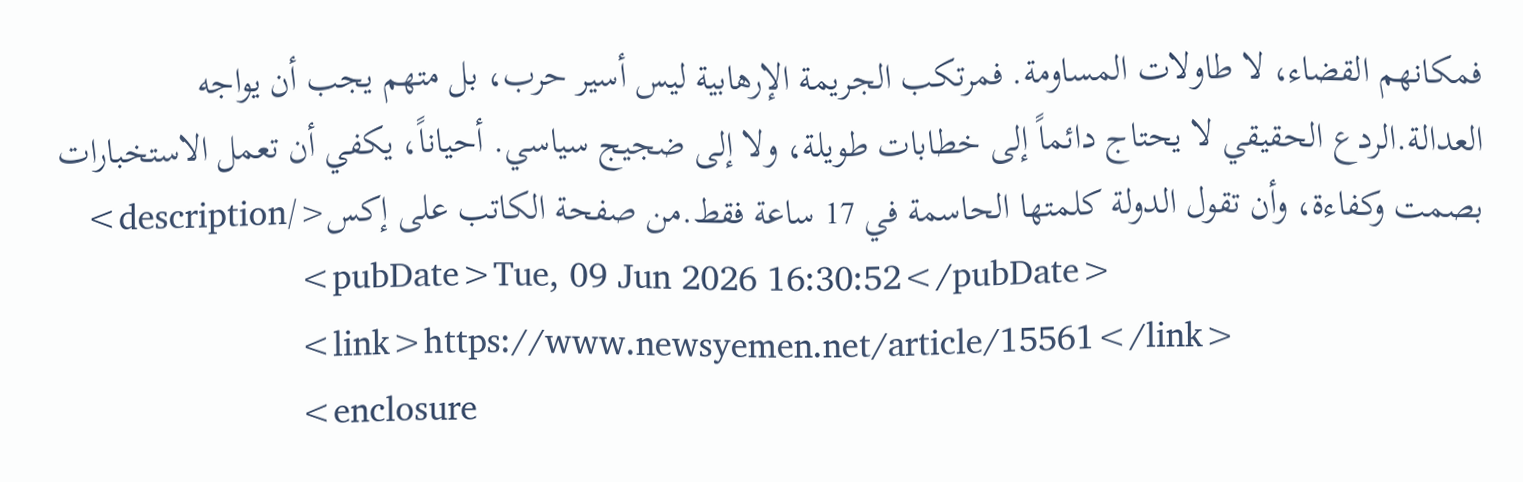فمكانهم القضاء، لا طاولات المساومة. فمرتكب الجريمة الإرهابية ليس أسير حرب، بل متهم يجب أن يواجه العدالة.الردع الحقيقي لا يحتاج دائماً إلى خطابات طويلة، ولا إلى ضجيج سياسي. أحياناً، يكفي أن تعمل الاستخبارات بصمت وكفاءة، وأن تقول الدولة كلمتها الحاسمة في 17 ساعة فقط.من صفحة الكاتب على إكس</description>
                        <pubDate>Tue, 09 Jun 2026 16:30:52</pubDate>
                        <link>https://www.newsyemen.net/article/15561</link>
                        <enclosure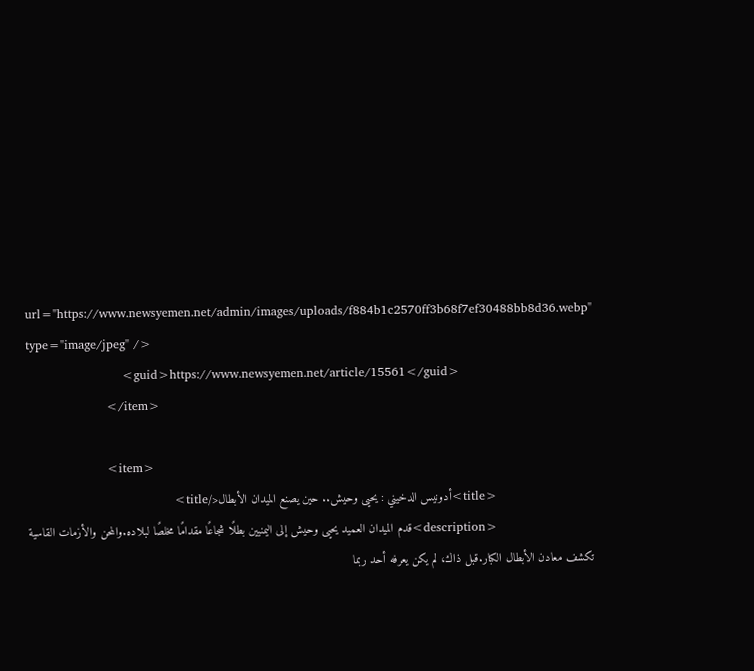url="https://www.newsyemen.net/admin/images/uploads/f884b1c2570ff3b68f7ef30488bb8d36.webp" type="image/jpeg" />
                        <guid>https://www.newsyemen.net/article/15561</guid>
                    </item>

                    <item>
                        <title>أدونيس الدخيني : يحيى وحيش.. حين يصنع الميدان الأبطال</title>
                        <description>قدم الميدان العميد يحيى وحيش إلى اليمنيين بطلًا شجاعًا مقدامًا مخلصًا لبلاده.والمحن والأزمات القاسية تكشف معادن الأبطال الكبار.قبل ذاك، لم يكن يعرفه أحد ربما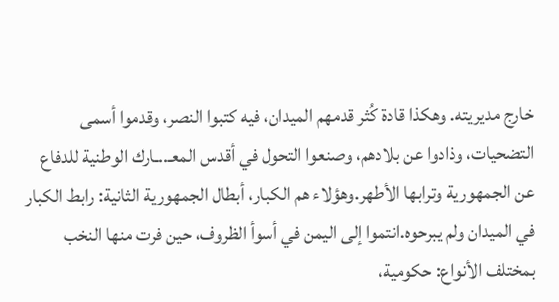خارج مديريته. وهكذا قادة كُثر قدمهم الميدان، فيه كتبوا النصر، وقدموا أسمى التضحيات، وذادوا عن بلادهم، وصنعوا التحول في أقدس المعـ..ـارك الوطنية للدفاع عن الجمهورية وترابها الأطهر.وهؤلاء هم الكبار، أبطال الجمهورية الثانية: رابط الكبار في الميدان ولم يبرحوه.انتموا إلى اليمن في أسوأ الظروف، حين فرت منها النخب بمختلف الأنواع: حكومية،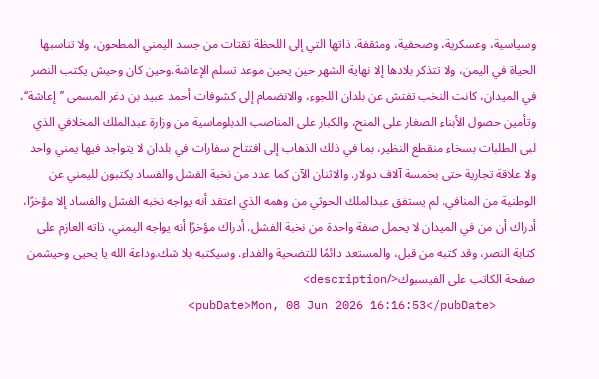وسياسية، وعسكرية، وصحفية، ومثقفة. ذاتها التي إلى اللحظة تقتات من جسد اليمني المطحون، ولا تناسبها الحياة في اليمن، ولا تتذكر بلادها إلا نهاية الشهر حين يحين موعد تسلم الإعاشة.وحين كان وحيش يكتب النصر في الميدان، كانت النخب تفتش عن بلدان اللجوء، والانضمام إلى كشوفات أحمد عبيد بن دغر المسمى ’’إعاشة‘‘، وتأمين حصول الأبناء الصغار على المنح، والكبار على المناصب الدبلوماسية من وزارة عبدالملك المخلافي الذي لبى الطلبات بسخاء منقطع النظير، بما في ذلك الذهاب إلى افتتاح سفارات في بلدان لا يتواجد فيها يمني واحد ولا علاقة تجارية حتى بخمسة آلاف دولار. والاثنان الآن كما عدد من نخبة الفشل والفساد يكتبون لليمني عن الوطنية من المنافي. لم يستفق عبدالملك الحوثي من وهمه الذي اعتقد أنه يواجه نخبه الفشل والفساد إلا مؤخرًا، أدراك أن من في الميدان لا يحمل صفة واحدة من نخبة الفشل. أدراك مؤخرًا أنه يواجه اليمني، ذاته العازم على كتابة النصر، وقد كتبه من قبل، والمستعد دائمًا للتضحية والفداء. وسيكتبه بلا شك.وداعة الله يا يحيى وحيشمن صفحة الكاتب على الفيسبوك</description>
                        <pubDate>Mon, 08 Jun 2026 16:16:53</pubDate>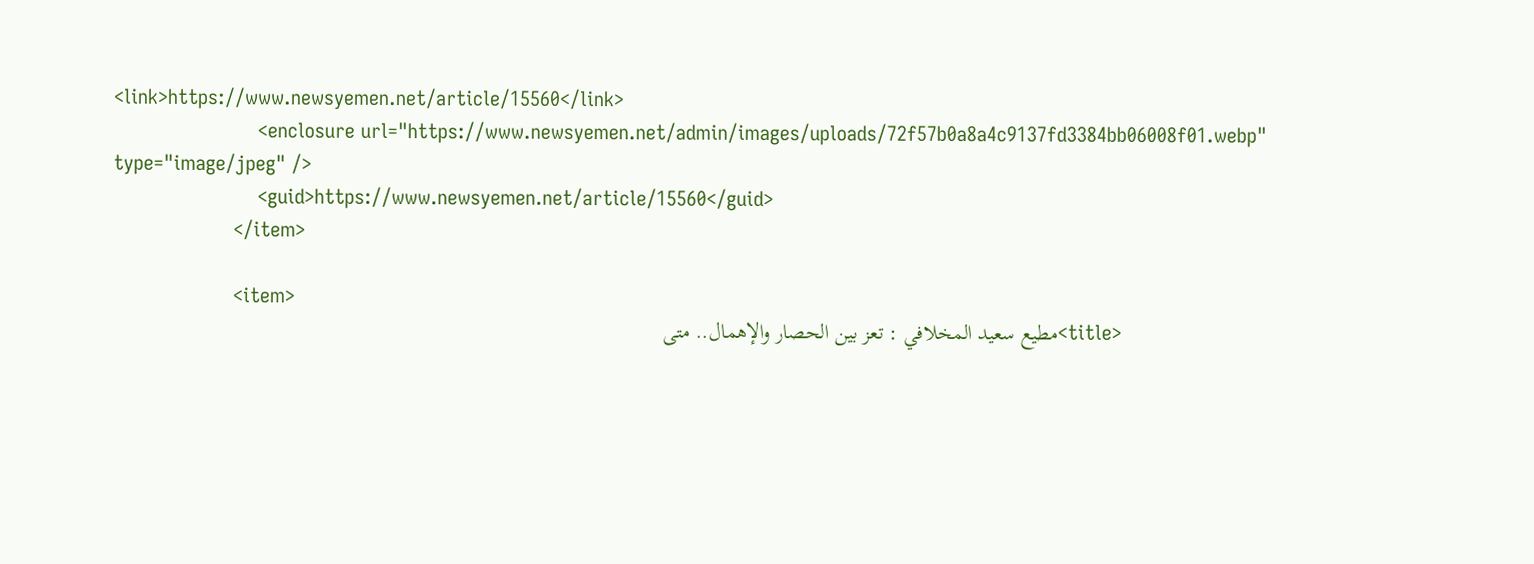<link>https://www.newsyemen.net/article/15560</link>
                        <enclosure url="https://www.newsyemen.net/admin/images/uploads/72f57b0a8a4c9137fd3384bb06008f01.webp" type="image/jpeg" />
                        <guid>https://www.newsyemen.net/article/15560</guid>
                    </item>

                    <item>
                        <title>مطيع سعيد المخلافي : تعز بين الحصار والإهمال.. متى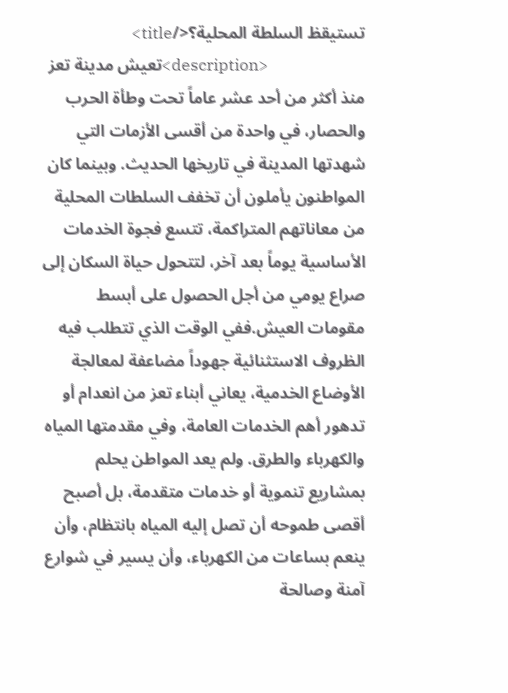تستيقظ السلطة المحلية؟</title>
                        <description>تعيش مدينة تعز منذ أكثر من أحد عشر عاماً تحت وطأة الحرب والحصار، في واحدة من أقسى الأزمات التي شهدتها المدينة في تاريخها الحديث. وبينما كان المواطنون يأملون أن تخفف السلطات المحلية من معاناتهم المتراكمة، تتسع فجوة الخدمات الأساسية يوماً بعد آخر، لتتحول حياة السكان إلى صراع يومي من أجل الحصول على أبسط مقومات العيش.ففي الوقت الذي تتطلب فيه الظروف الاستثنائية جهوداً مضاعفة لمعالجة الأوضاع الخدمية، يعاني أبناء تعز من انعدام أو تدهور أهم الخدمات العامة، وفي مقدمتها المياه والكهرباء والطرق. ولم يعد المواطن يحلم بمشاريع تنموية أو خدمات متقدمة، بل أصبح أقصى طموحه أن تصل إليه المياه بانتظام، وأن ينعم بساعات من الكهرباء، وأن يسير في شوارع آمنة وصالحة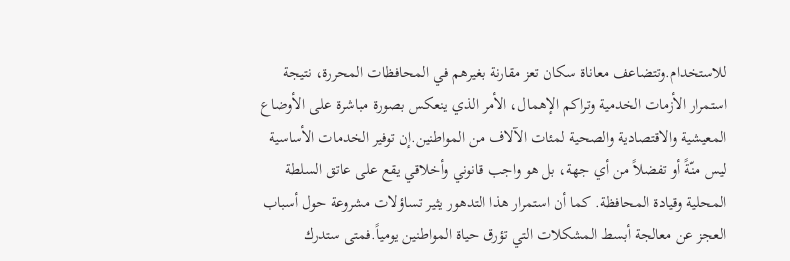للاستخدام.وتتضاعف معاناة سكان تعز مقارنة بغيرهم في المحافظات المحررة، نتيجة استمرار الأزمات الخدمية وتراكم الإهمال، الأمر الذي ينعكس بصورة مباشرة على الأوضاع المعيشية والاقتصادية والصحية لمئات الآلاف من المواطنين.إن توفير الخدمات الأساسية ليس منّةً أو تفضلاً من أي جهة، بل هو واجب قانوني وأخلاقي يقع على عاتق السلطة المحلية وقيادة المحافظة. كما أن استمرار هذا التدهور يثير تساؤلات مشروعة حول أسباب العجز عن معالجة أبسط المشكلات التي تؤرق حياة المواطنين يومياً.فمتى ستدرك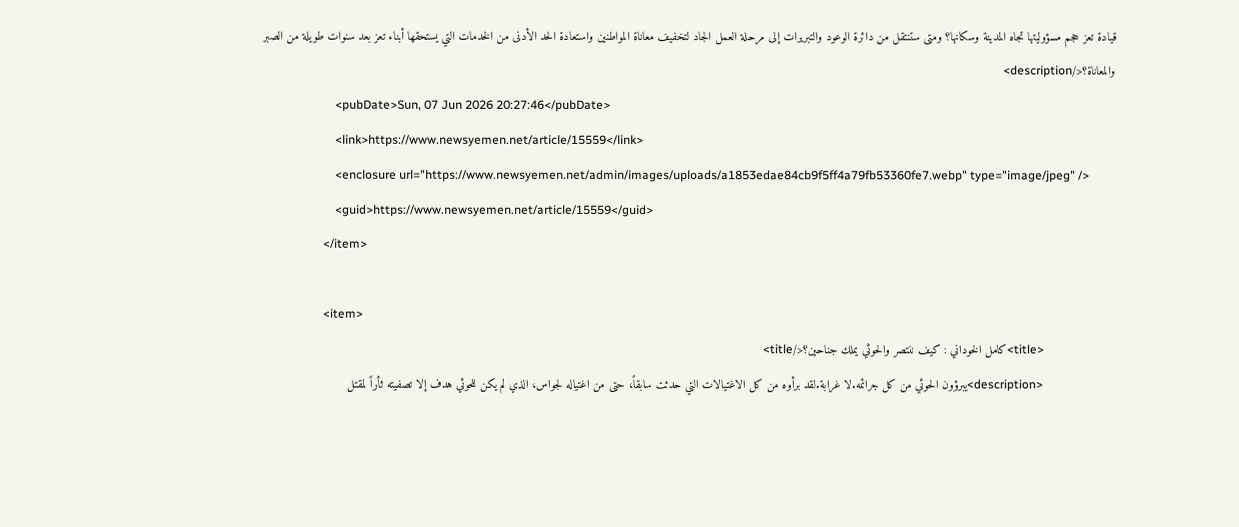قيادة تعز حجم مسؤوليتها تجاه المدينة وسكانها؟ ومتى ستنتقل من دائرة الوعود والتبريرات إلى مرحلة العمل الجاد لتخفيف معاناة المواطنين واستعادة الحد الأدنى من الخدمات التي يستحقها أبناء تعز بعد سنوات طويلة من الصبر والمعاناة؟</description>
                        <pubDate>Sun, 07 Jun 2026 20:27:46</pubDate>
                        <link>https://www.newsyemen.net/article/15559</link>
                        <enclosure url="https://www.newsyemen.net/admin/images/uploads/a1853edae84cb9f5ff4a79fb53360fe7.webp" type="image/jpeg" />
                        <guid>https://www.newsyemen.net/article/15559</guid>
                    </item>

                    <item>
                        <title>كامل الخوداني : كيف ننتصر والحوثي يملك جناحين؟</title>
                        <description>يبرؤون الحوثي من كل جرائمه.لا غرابة.لقد برأوه من كل الاغتيالات التي حدثت سابقاً، حتى من اغتياله لجواس، الذي لم يكن للحوثي هدف إلا تصفيته ثأراً لمقتل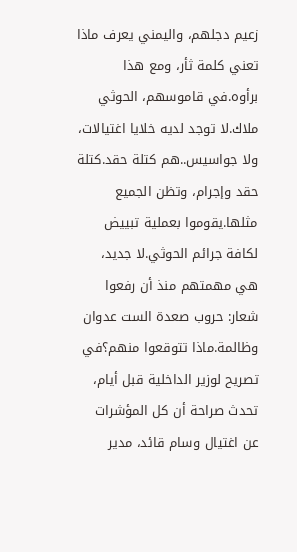زعيم دجلهم، واليمني يعرف ماذا تعني كلمة ثأر، ومع هذا برأوه.في قاموسهم، الحوثي ملاك.لا توجد لديه خلايا اغتيالات، ولا جواسيس..هم كتلة حقد.كتلة حقد وإجرام، وتظن الجميع مثلها.يقوموا بعملية تبييض لكافة جرائم الحوثي.لا جديد، هي مهمتهم منذ أن رفعوا شعار: حروب صعدة الست عدوان وظالمة.ماذا تتوقعوا منهم؟في تصريح لوزير الداخلية قبل أيام، تحدث صراحة أن كل المؤشرات عن اغتيال وسام قائد، مدير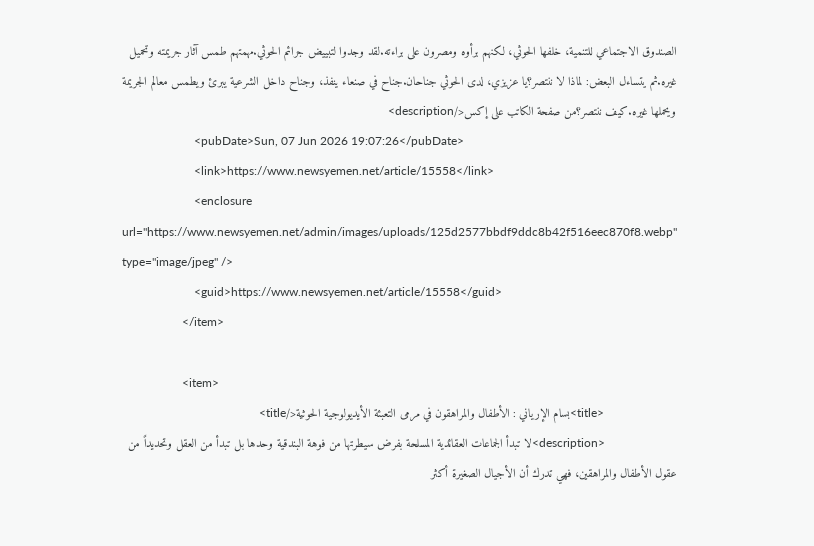الصندوق الاجتماعي للتنمية، خلفها الحوثي، لكنهم برأوه ومصرون على براءته.لقد وجدوا لتبييض جرائم الحوثي.مهمتهم طمس آثار جريمته وتحميل غيره.ثم يتساءل البعض: لماذا لا ننتصر؟يا عزيزي، لدى الحوثي جناحان.جناح في صنعاء ينفذ، وجناح داخل الشرعية يبرئ ويطمس معالم الجريمة ويحملها غيره.كيف ننتصر؟من صفحة الكاتب على إكس</description>
                        <pubDate>Sun, 07 Jun 2026 19:07:26</pubDate>
                        <link>https://www.newsyemen.net/article/15558</link>
                        <enclosure url="https://www.newsyemen.net/admin/images/uploads/125d2577bbdf9ddc8b42f516eec870f8.webp" type="image/jpeg" />
                        <guid>https://www.newsyemen.net/article/15558</guid>
                    </item>

                    <item>
                        <title>بسام الإرياني : الأطفال والمراهقون في مرمى التعبئة الأيديولوجية الحوثية</title>
                        <description>لا تبدأ الجماعات العقائدية المسلحة بفرض سيطرتها من فوهة البندقية وحدها بل تبدأ من العقل وتحديداً من عقول الأطفال والمراهقين، فهي تدرك أن الأجيال الصغيرة أكثر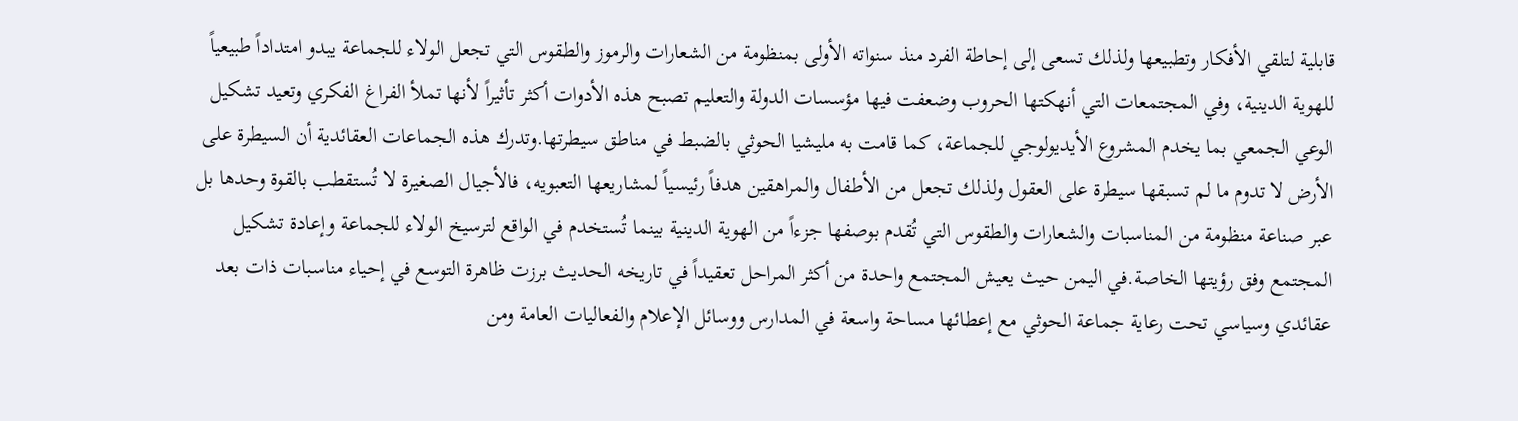قابلية لتلقي الأفكار وتطبيعها ولذلك تسعى إلى إحاطة الفرد منذ سنواته الأولى بمنظومة من الشعارات والرموز والطقوس التي تجعل الولاء للجماعة يبدو امتداداً طبيعياً للهوية الدينية، وفي المجتمعات التي أنهكتها الحروب وضعفت فيها مؤسسات الدولة والتعليم تصبح هذه الأدوات أكثر تأثيراً لأنها تملأ الفراغ الفكري وتعيد تشكيل الوعي الجمعي بما يخدم المشروع الأيديولوجي للجماعة، كما قامت به مليشيا الحوثي بالضبط في مناطق سيطرتها.وتدرك هذه الجماعات العقائدية أن السيطرة على الأرض لا تدوم ما لم تسبقها سيطرة على العقول ولذلك تجعل من الأطفال والمراهقين هدفاً رئيسياً لمشاريعها التعبويه، فالأجيال الصغيرة لا تُستقطب بالقوة وحدها بل عبر صناعة منظومة من المناسبات والشعارات والطقوس التي تُقدم بوصفها جزءاً من الهوية الدينية بينما تُستخدم في الواقع لترسيخ الولاء للجماعة وإعادة تشكيل المجتمع وفق رؤيتها الخاصة.في اليمن حيث يعيش المجتمع واحدة من أكثر المراحل تعقيداً في تاريخه الحديث برزت ظاهرة التوسع في إحياء مناسبات ذات بعد عقائدي وسياسي تحت رعاية جماعة الحوثي مع إعطائها مساحة واسعة في المدارس ووسائل الإعلام والفعاليات العامة ومن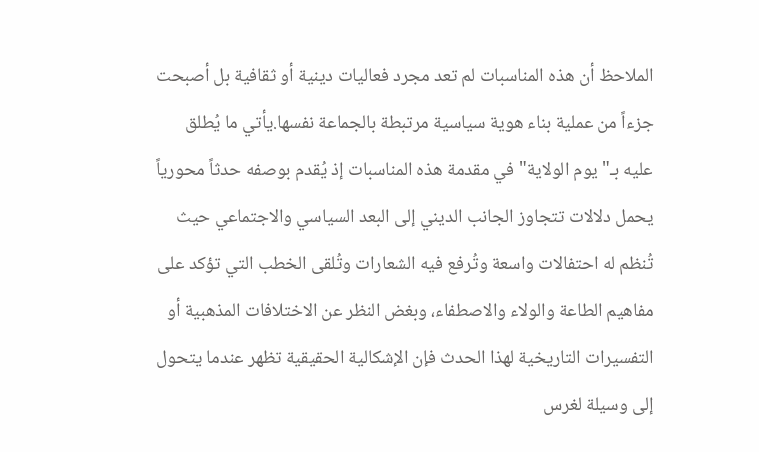الملاحظ أن هذه المناسبات لم تعد مجرد فعاليات دينية أو ثقافية بل أصبحت جزءاً من عملية بناء هوية سياسية مرتبطة بالجماعة نفسها.يأتي ما يُطلق عليه بـ"يوم الولاية" في مقدمة هذه المناسبات إذ يُقدم بوصفه حدثاً محورياً يحمل دلالات تتجاوز الجانب الديني إلى البعد السياسي والاجتماعي حيث تُنظم له احتفالات واسعة وتُرفع فيه الشعارات وتُلقى الخطب التي تؤكد على مفاهيم الطاعة والولاء والاصطفاء، وبغض النظر عن الاختلافات المذهبية أو التفسيرات التاريخية لهذا الحدث فإن الإشكالية الحقيقية تظهر عندما يتحول إلى وسيلة لغرس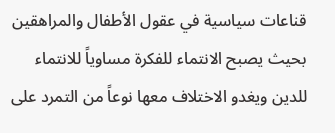قناعات سياسية في عقول الأطفال والمراهقين بحيث يصبح الانتماء للفكرة مساوياً للانتماء للدين ويغدو الاختلاف معها نوعاً من التمرد على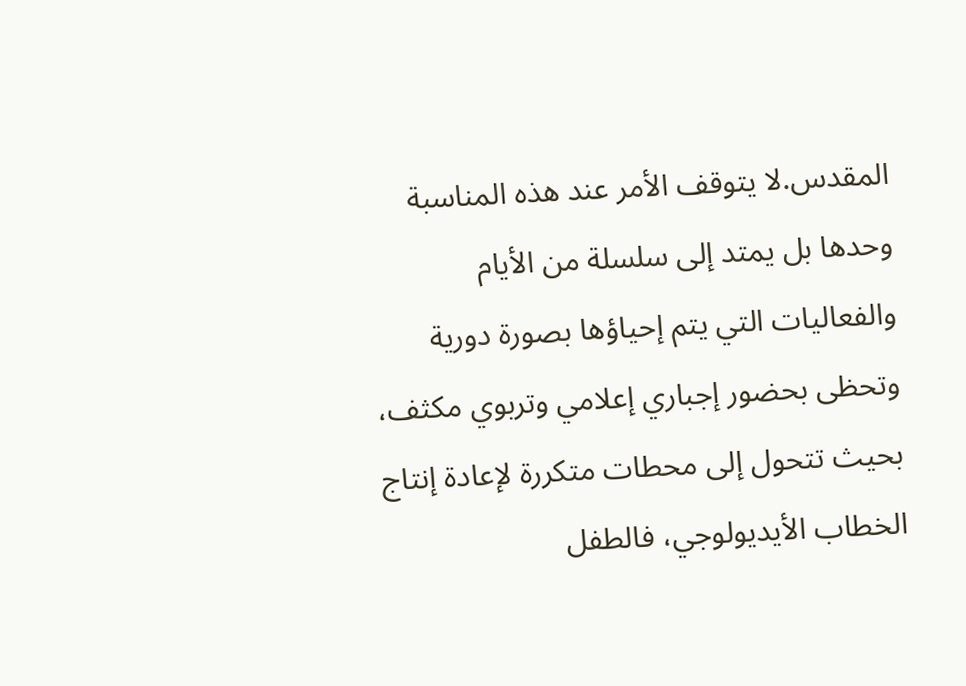المقدس.لا يتوقف الأمر عند هذه المناسبة وحدها بل يمتد إلى سلسلة من الأيام والفعاليات التي يتم إحياؤها بصورة دورية وتحظى بحضور إجباري إعلامي وتربوي مكثف، بحيث تتحول إلى محطات متكررة لإعادة إنتاج الخطاب الأيديولوجي، فالطفل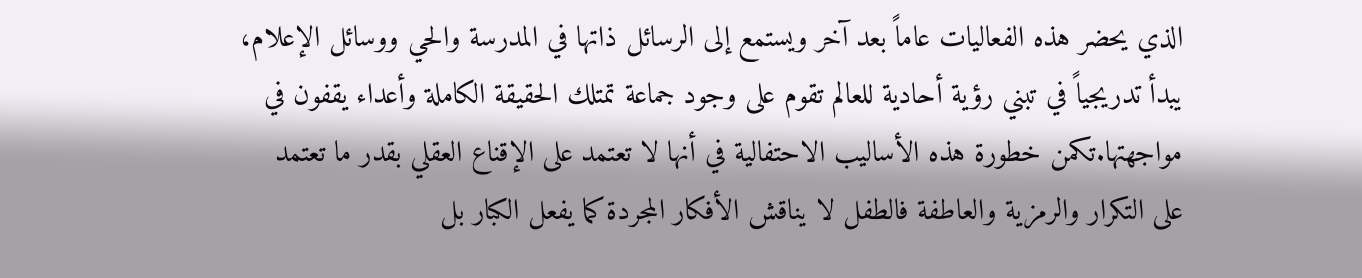الذي يحضر هذه الفعاليات عاماً بعد آخر ويستمع إلى الرسائل ذاتها في المدرسة والحي ووسائل الإعلام، يبدأ تدريجياً في تبني رؤية أحادية للعالم تقوم على وجود جماعة تمتلك الحقيقة الكاملة وأعداء يقفون في مواجهتها.تكمن خطورة هذه الأساليب الاحتفالية في أنها لا تعتمد على الإقناع العقلي بقدر ما تعتمد على التكرار والرمزية والعاطفة فالطفل لا يناقش الأفكار المجردة كما يفعل الكبار بل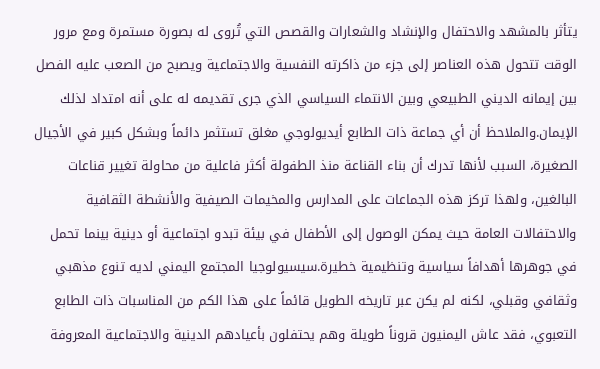يتأثر بالمشهد والاحتفال والإنشاد والشعارات والقصص التي تُروى له بصورة مستمرة ومع مرور الوقت تتحول هذه العناصر إلى جزء من ذاكرته النفسية والاجتماعية ويصبح من الصعب عليه الفصل بين إيمانه الديني الطبيعي وبين الانتماء السياسي الذي جرى تقديمه له على أنه امتداد لذلك الإيمان.والملاحظ أن أي جماعة ذات الطابع أيديولوجي مغلق تستثمر دائماً وبشكل كبير في الأجيال الصغيرة، السبب لأنها تدرك أن بناء القناعة منذ الطفولة أكثر فاعلية من محاولة تغيير قناعات البالغين، ولهذا تركز هذه الجماعات على المدارس والمخيمات الصيفية والأنشطة الثقافية والاحتفالات العامة حيث يمكن الوصول إلى الأطفال في بيئة تبدو اجتماعية أو دينية بينما تحمل في جوهرها أهدافاً سياسية وتنظيمية خطيرة.سيسيولوجيا المجتمع اليمني لديه تنوع مذهبي وثقافي وقبلي، لكنه لم يكن عبر تاريخه الطويل قائماً على هذا الكم من المناسبات ذات الطابع التعبوي، فقد عاش اليمنيون قروناً طويلة وهم يحتفلون بأعيادهم الدينية والاجتماعية المعروفة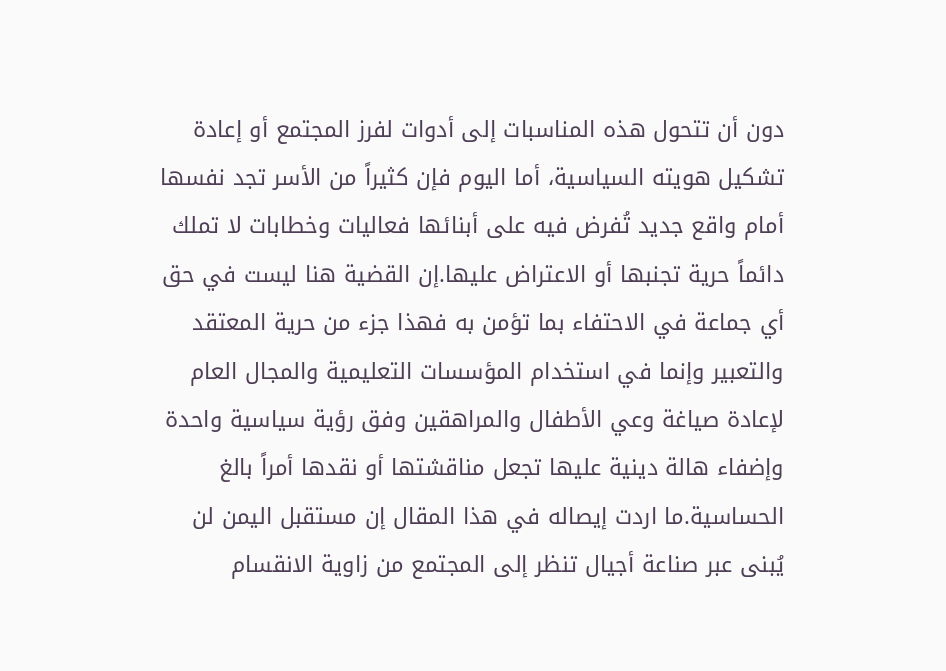دون أن تتحول هذه المناسبات إلى أدوات لفرز المجتمع أو إعادة تشكيل هويته السياسية، أما اليوم فإن كثيراً من الأسر تجد نفسها أمام واقع جديد تُفرض فيه على أبنائها فعاليات وخطابات لا تملك دائماً حرية تجنبها أو الاعتراض عليها.إن القضية هنا ليست في حق أي جماعة في الاحتفاء بما تؤمن به فهذا جزء من حرية المعتقد والتعبير وإنما في استخدام المؤسسات التعليمية والمجال العام لإعادة صياغة وعي الأطفال والمراهقين وفق رؤية سياسية واحدة وإضفاء هالة دينية عليها تجعل مناقشتها أو نقدها أمراً بالغ الحساسية.ما اردت إيصاله في هذا المقال إن مستقبل اليمن لن يُبنى عبر صناعة أجيال تنظر إلى المجتمع من زاوية الانقسام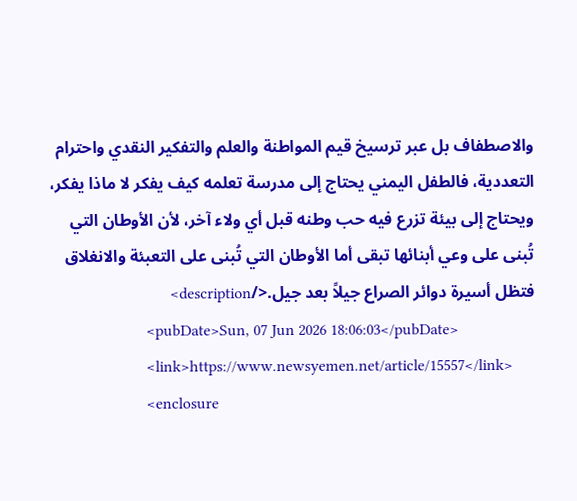والاصطفاف بل عبر ترسيخ قيم المواطنة والعلم والتفكير النقدي واحترام التعددية، فالطفل اليمني يحتاج إلى مدرسة تعلمه كيف يفكر لا ماذا يفكر، ويحتاج إلى بيئة تزرع فيه حب وطنه قبل أي ولاء آخر، لأن الأوطان التي تُبنى على وعي أبنائها تبقى أما الأوطان التي تُبنى على التعبئة والانغلاق فتظل أسيرة دوائر الصراع جيلاً بعد جيل.</description>
                        <pubDate>Sun, 07 Jun 2026 18:06:03</pubDate>
                        <link>https://www.newsyemen.net/article/15557</link>
                        <enclosure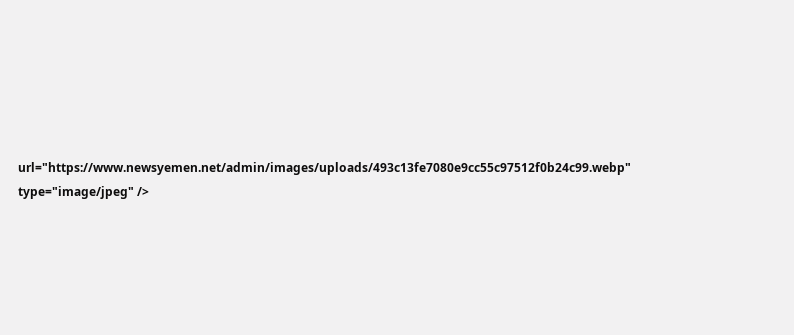url="https://www.newsyemen.net/admin/images/uploads/493c13fe7080e9cc55c97512f0b24c99.webp" type="image/jpeg" />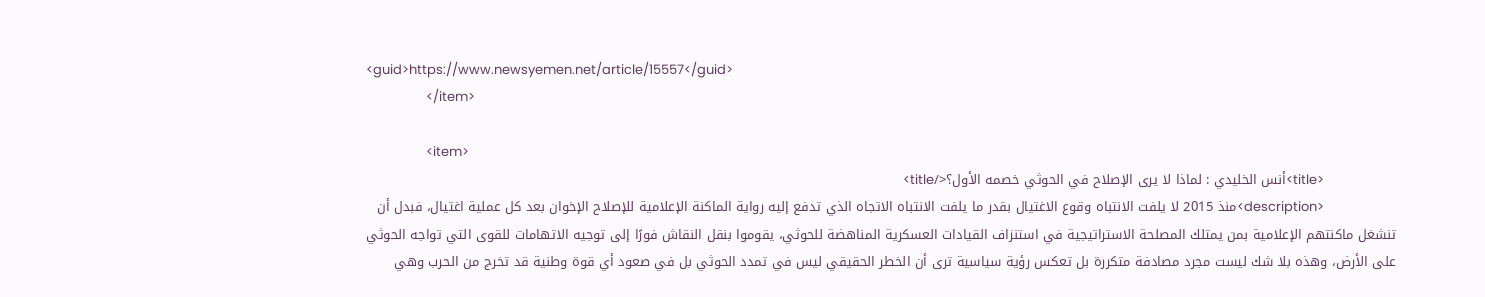<guid>https://www.newsyemen.net/article/15557</guid>
                    </item>

                    <item>
                        <title>أنس الخليدي : لماذا لا يرى الإصلاح في الحوثي خصمه الأول؟</title>
                        <description>منذ 2015 لا يلفت الانتباه وقوع الاغتيال بقدر ما يلفت الانتباه الاتجاه الذي تدفع إليه رواية الماكنة الإعلامية للإصلاح الإخوان بعد كل عملية اغتيال، فبدل أن تنشغل ماكنتهم الإعلامية بمن يمتلك المصلحة الاستراتيجية في استنزاف القيادات العسكرية المناهضة للحوثي، يقوموا بنقل النقاش فورًا إلى توجيه الاتهامات للقوى التي تواجه الحوثي على الأرض، وهذه بلا شك ليست مجرد مصادفة متكررة بل تعكس رؤية سياسية ترى أن الخطر الحقيقي ليس في تمدد الحوثي بل في صعود أي قوة وطنية قد تخرج من الحرب وهي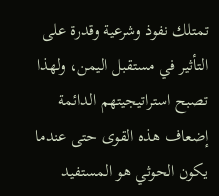تمتلك نفوذ وشرعية وقدرة على التأثير في مستقبل اليمن، ولهذا تصبح استراتيجيتهم الدائمة إضعاف هذه القوى حتى عندما يكون الحوثي هو المستفيد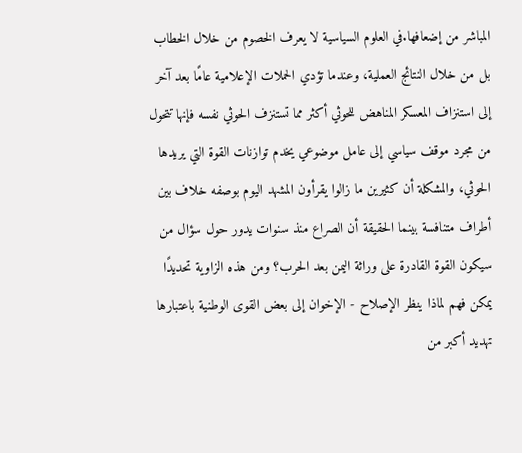المباشر من إضعافها.في العلوم السياسية لا يعرف الخصوم من خلال الخطاب بل من خلال النتائج العملية، وعندما تؤدي الحملات الإعلامية عامًا بعد آخر إلى استنزاف المعسكر المناهض للحوثي أكثر مما تستنزف الحوثي نفسه فإنها تتحول من مجرد موقف سياسي إلى عامل موضوعي يخدم توازنات القوة التي يريدها الحوثي، والمشكلة أن كثيرين ما زالوا يقرأون المشهد اليوم بوصفه خلاف بين أطراف متنافسة بينما الحقيقة أن الصراع منذ سنوات يدور حول سؤال من سيكون القوة القادرة على وراثة اليمن بعد الحرب؟ ومن هذه الزاوية تحديدًا يمكن فهم لماذا ينظر الإصلاح - الإخوان إلى بعض القوى الوطنية باعتبارها تهديد أكبر من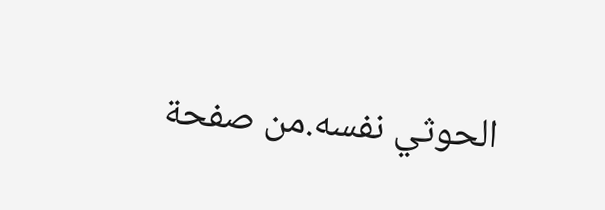الحوثي نفسه.من صفحة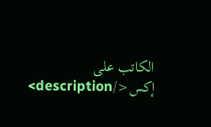الكاتب على إكس</description>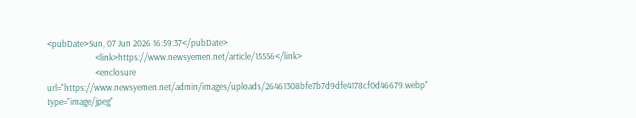<pubDate>Sun, 07 Jun 2026 16:59:37</pubDate>
                        <link>https://www.newsyemen.net/article/15556</link>
                        <enclosure url="https://www.newsyemen.net/admin/images/uploads/26461308bfe7b7d9dfe4178cf0d46679.webp" type="image/jpeg"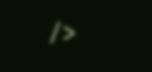/>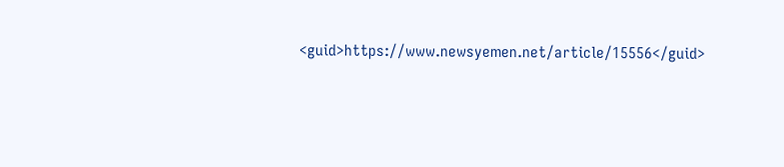<guid>https://www.newsyemen.net/article/15556</guid>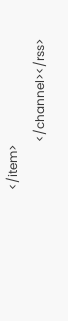</item>
                </channel></rss>